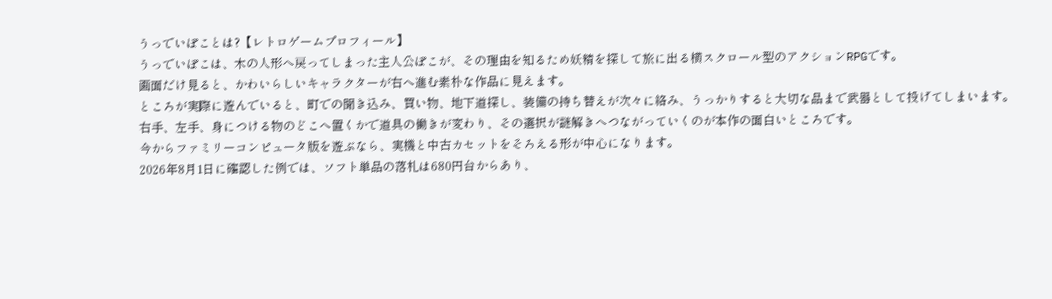うっでいぽことは?【レトロゲームプロフィール】
うっでいぽこは、木の人形へ戻ってしまった主人公ぽこが、その理由を知るため妖精を探して旅に出る横スクロール型のアクションRPGです。
画面だけ見ると、かわいらしいキャラクターが右へ進む素朴な作品に見えます。
ところが実際に遊んでいると、町での聞き込み、買い物、地下道探し、装備の持ち替えが次々に絡み、うっかりすると大切な品まで武器として投げてしまいます。
右手、左手、身につける物のどこへ置くかで道具の働きが変わり、その選択が謎解きへつながっていくのが本作の面白いところです。
今からファミリーコンピュータ版を遊ぶなら、実機と中古カセットをそろえる形が中心になります。
2026年8月1日に確認した例では、ソフト単品の落札は680円台からあり、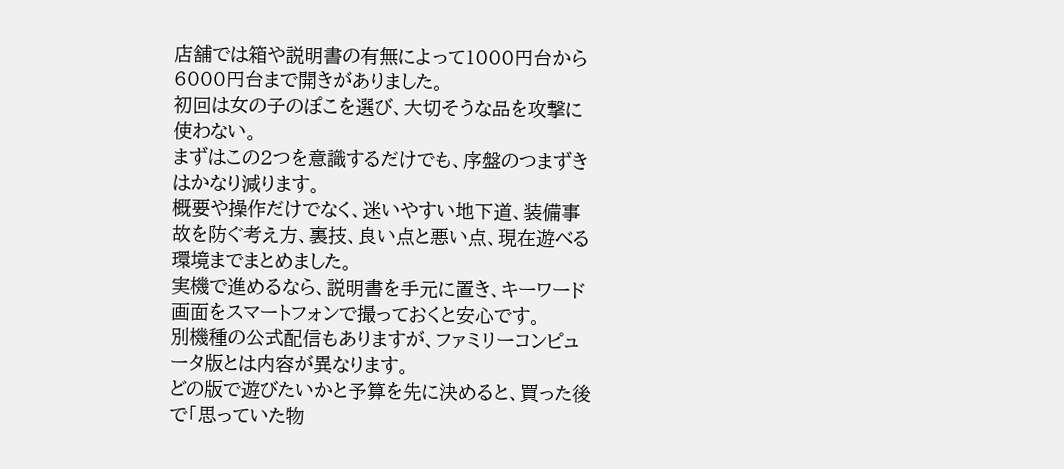店舗では箱や説明書の有無によって1000円台から6000円台まで開きがありました。
初回は女の子のぽこを選び、大切そうな品を攻撃に使わない。
まずはこの2つを意識するだけでも、序盤のつまずきはかなり減ります。
概要や操作だけでなく、迷いやすい地下道、装備事故を防ぐ考え方、裏技、良い点と悪い点、現在遊べる環境までまとめました。
実機で進めるなら、説明書を手元に置き、キーワード画面をスマートフォンで撮っておくと安心です。
別機種の公式配信もありますが、ファミリーコンピュータ版とは内容が異なります。
どの版で遊びたいかと予算を先に決めると、買った後で「思っていた物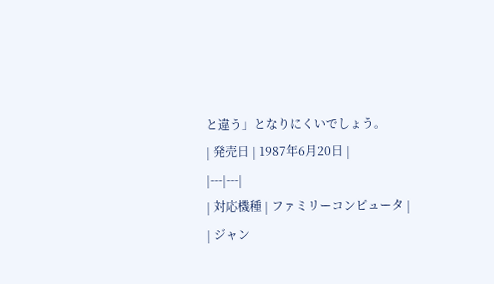と違う」となりにくいでしょう。
| 発売日 | 1987年6月20日 |
|---|---|
| 対応機種 | ファミリーコンピュータ |
| ジャン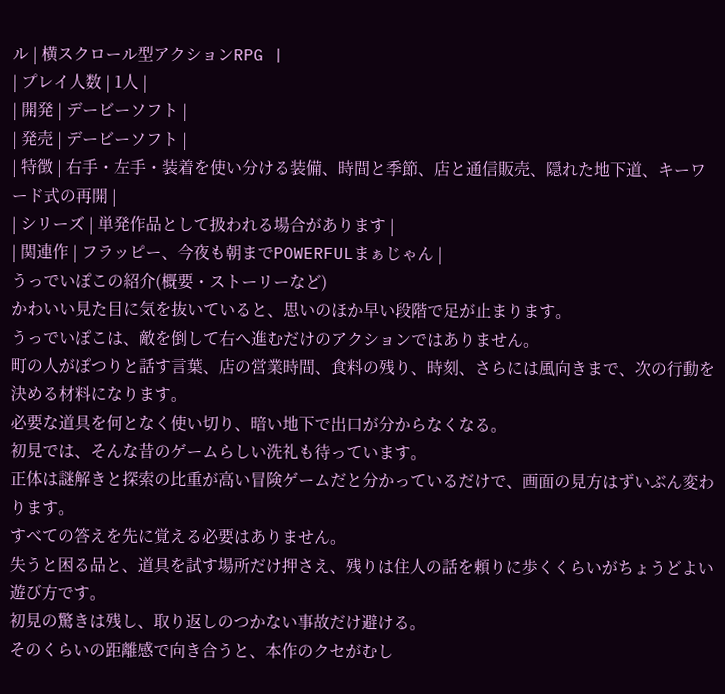ル | 横スクロール型アクションRPG |
| プレイ人数 | 1人 |
| 開発 | デービーソフト |
| 発売 | デービーソフト |
| 特徴 | 右手・左手・装着を使い分ける装備、時間と季節、店と通信販売、隠れた地下道、キーワード式の再開 |
| シリーズ | 単発作品として扱われる場合があります |
| 関連作 | フラッピー、今夜も朝までPOWERFULまぁじゃん |
うっでいぽこの紹介(概要・ストーリーなど)
かわいい見た目に気を抜いていると、思いのほか早い段階で足が止まります。
うっでいぽこは、敵を倒して右へ進むだけのアクションではありません。
町の人がぽつりと話す言葉、店の営業時間、食料の残り、時刻、さらには風向きまで、次の行動を決める材料になります。
必要な道具を何となく使い切り、暗い地下で出口が分からなくなる。
初見では、そんな昔のゲームらしい洗礼も待っています。
正体は謎解きと探索の比重が高い冒険ゲームだと分かっているだけで、画面の見方はずいぶん変わります。
すべての答えを先に覚える必要はありません。
失うと困る品と、道具を試す場所だけ押さえ、残りは住人の話を頼りに歩くくらいがちょうどよい遊び方です。
初見の驚きは残し、取り返しのつかない事故だけ避ける。
そのくらいの距離感で向き合うと、本作のクセがむし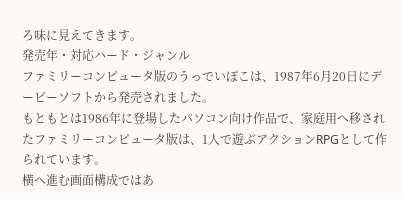ろ味に見えてきます。
発売年・対応ハード・ジャンル
ファミリーコンピュータ版のうっでいぽこは、1987年6月20日にデービーソフトから発売されました。
もともとは1986年に登場したパソコン向け作品で、家庭用へ移されたファミリーコンピュータ版は、1人で遊ぶアクションRPGとして作られています。
横へ進む画面構成ではあ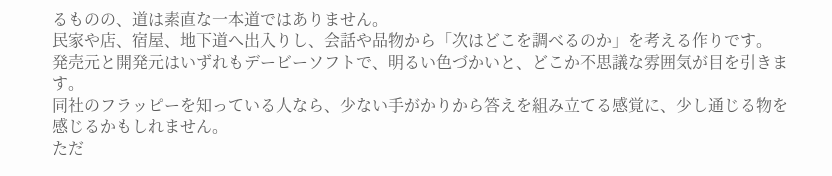るものの、道は素直な一本道ではありません。
民家や店、宿屋、地下道へ出入りし、会話や品物から「次はどこを調べるのか」を考える作りです。
発売元と開発元はいずれもデービーソフトで、明るい色づかいと、どこか不思議な雰囲気が目を引きます。
同社のフラッピーを知っている人なら、少ない手がかりから答えを組み立てる感覚に、少し通じる物を感じるかもしれません。
ただ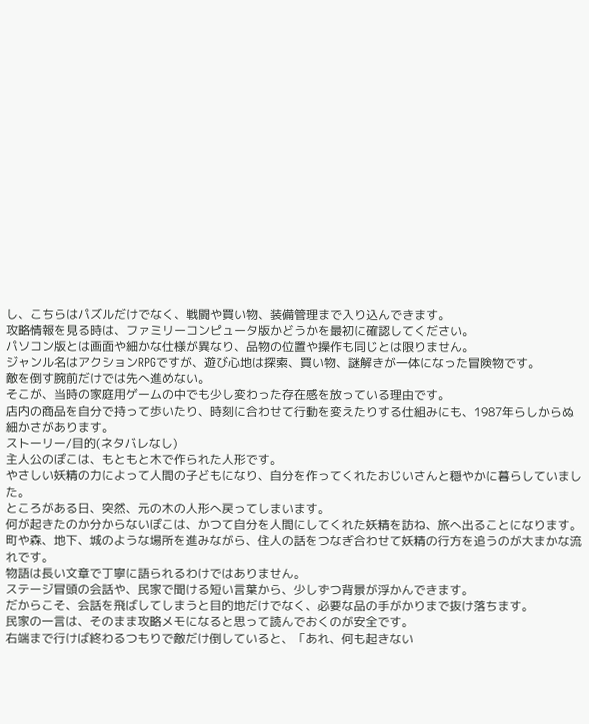し、こちらはパズルだけでなく、戦闘や買い物、装備管理まで入り込んできます。
攻略情報を見る時は、ファミリーコンピュータ版かどうかを最初に確認してください。
パソコン版とは画面や細かな仕様が異なり、品物の位置や操作も同じとは限りません。
ジャンル名はアクションRPGですが、遊び心地は探索、買い物、謎解きが一体になった冒険物です。
敵を倒す腕前だけでは先へ進めない。
そこが、当時の家庭用ゲームの中でも少し変わった存在感を放っている理由です。
店内の商品を自分で持って歩いたり、時刻に合わせて行動を変えたりする仕組みにも、1987年らしからぬ細かさがあります。
ストーリー/目的(ネタバレなし)
主人公のぽこは、もともと木で作られた人形です。
やさしい妖精の力によって人間の子どもになり、自分を作ってくれたおじいさんと穏やかに暮らしていました。
ところがある日、突然、元の木の人形へ戻ってしまいます。
何が起きたのか分からないぽこは、かつて自分を人間にしてくれた妖精を訪ね、旅へ出ることになります。
町や森、地下、城のような場所を進みながら、住人の話をつなぎ合わせて妖精の行方を追うのが大まかな流れです。
物語は長い文章で丁寧に語られるわけではありません。
ステージ冒頭の会話や、民家で聞ける短い言葉から、少しずつ背景が浮かんできます。
だからこそ、会話を飛ばしてしまうと目的地だけでなく、必要な品の手がかりまで抜け落ちます。
民家の一言は、そのまま攻略メモになると思って読んでおくのが安全です。
右端まで行けば終わるつもりで敵だけ倒していると、「あれ、何も起きない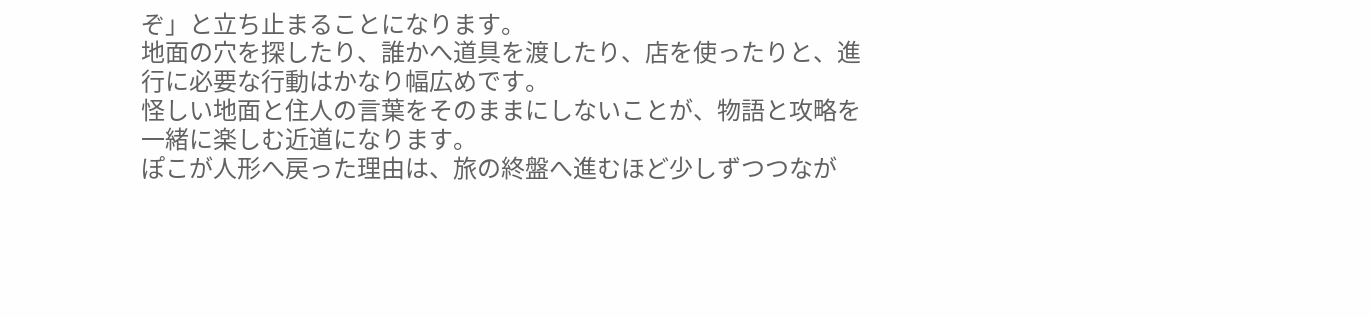ぞ」と立ち止まることになります。
地面の穴を探したり、誰かへ道具を渡したり、店を使ったりと、進行に必要な行動はかなり幅広めです。
怪しい地面と住人の言葉をそのままにしないことが、物語と攻略を一緒に楽しむ近道になります。
ぽこが人形へ戻った理由は、旅の終盤へ進むほど少しずつつなが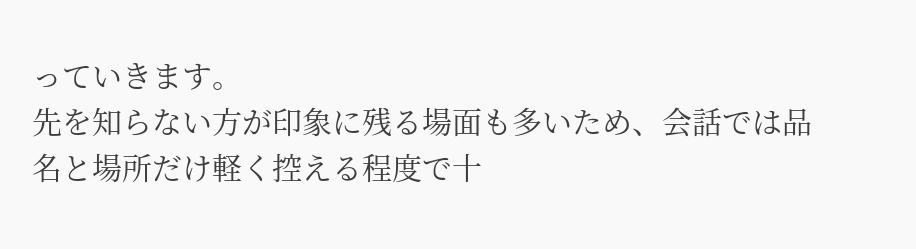っていきます。
先を知らない方が印象に残る場面も多いため、会話では品名と場所だけ軽く控える程度で十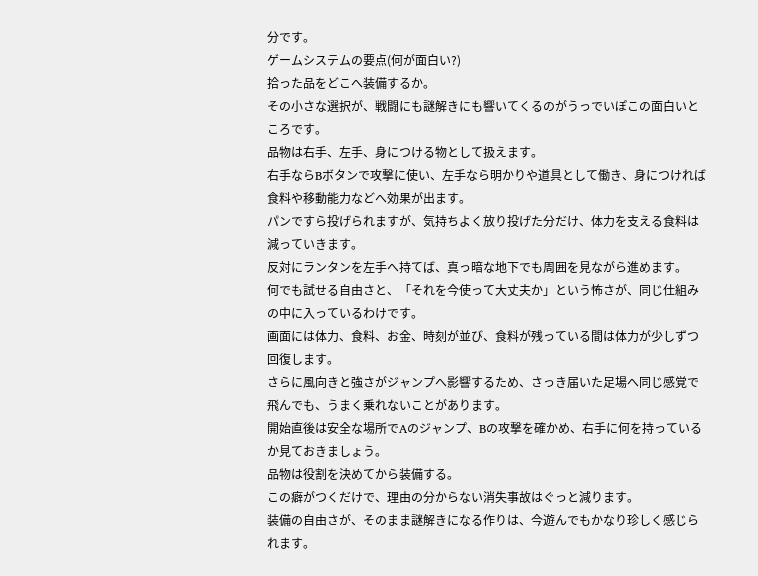分です。
ゲームシステムの要点(何が面白い?)
拾った品をどこへ装備するか。
その小さな選択が、戦闘にも謎解きにも響いてくるのがうっでいぽこの面白いところです。
品物は右手、左手、身につける物として扱えます。
右手ならBボタンで攻撃に使い、左手なら明かりや道具として働き、身につければ食料や移動能力などへ効果が出ます。
パンですら投げられますが、気持ちよく放り投げた分だけ、体力を支える食料は減っていきます。
反対にランタンを左手へ持てば、真っ暗な地下でも周囲を見ながら進めます。
何でも試せる自由さと、「それを今使って大丈夫か」という怖さが、同じ仕組みの中に入っているわけです。
画面には体力、食料、お金、時刻が並び、食料が残っている間は体力が少しずつ回復します。
さらに風向きと強さがジャンプへ影響するため、さっき届いた足場へ同じ感覚で飛んでも、うまく乗れないことがあります。
開始直後は安全な場所でAのジャンプ、Bの攻撃を確かめ、右手に何を持っているか見ておきましょう。
品物は役割を決めてから装備する。
この癖がつくだけで、理由の分からない消失事故はぐっと減ります。
装備の自由さが、そのまま謎解きになる作りは、今遊んでもかなり珍しく感じられます。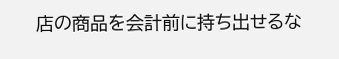店の商品を会計前に持ち出せるな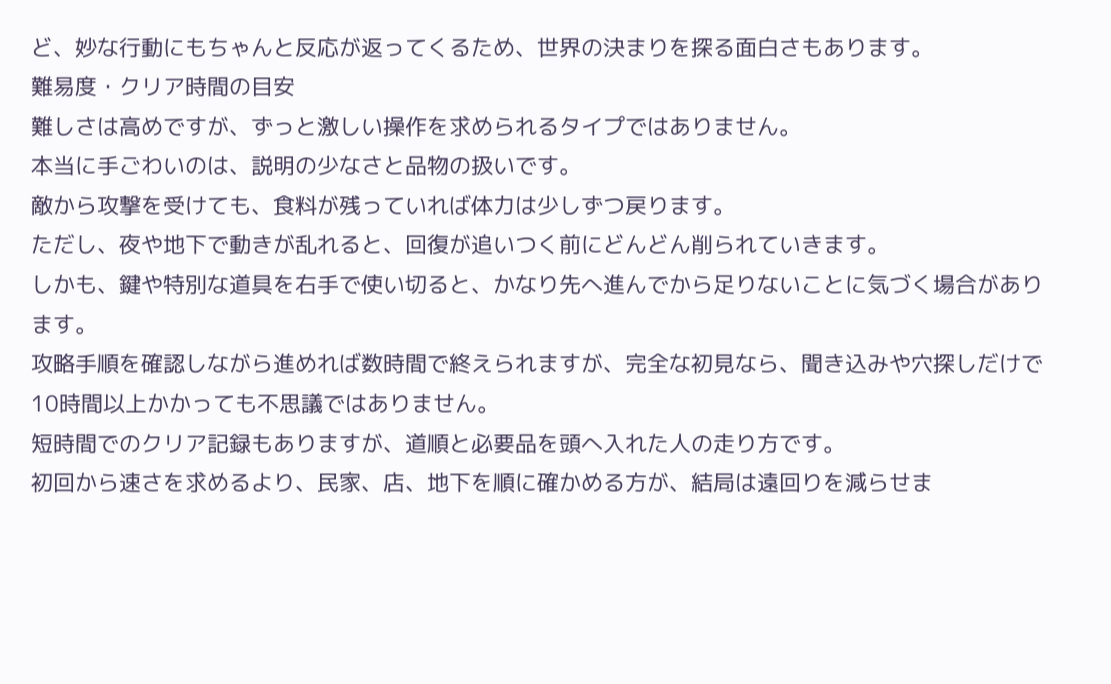ど、妙な行動にもちゃんと反応が返ってくるため、世界の決まりを探る面白さもあります。
難易度・クリア時間の目安
難しさは高めですが、ずっと激しい操作を求められるタイプではありません。
本当に手ごわいのは、説明の少なさと品物の扱いです。
敵から攻撃を受けても、食料が残っていれば体力は少しずつ戻ります。
ただし、夜や地下で動きが乱れると、回復が追いつく前にどんどん削られていきます。
しかも、鍵や特別な道具を右手で使い切ると、かなり先へ進んでから足りないことに気づく場合があります。
攻略手順を確認しながら進めれば数時間で終えられますが、完全な初見なら、聞き込みや穴探しだけで10時間以上かかっても不思議ではありません。
短時間でのクリア記録もありますが、道順と必要品を頭へ入れた人の走り方です。
初回から速さを求めるより、民家、店、地下を順に確かめる方が、結局は遠回りを減らせま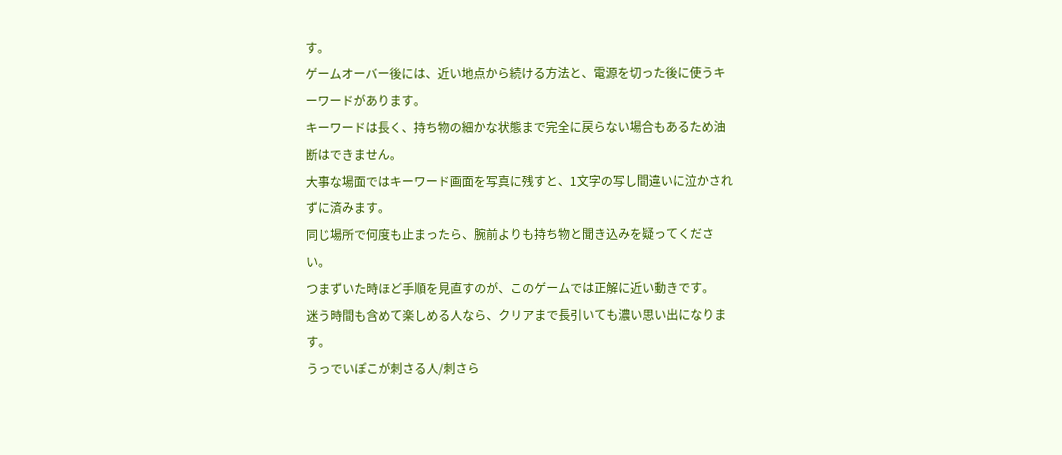す。
ゲームオーバー後には、近い地点から続ける方法と、電源を切った後に使うキーワードがあります。
キーワードは長く、持ち物の細かな状態まで完全に戻らない場合もあるため油断はできません。
大事な場面ではキーワード画面を写真に残すと、1文字の写し間違いに泣かされずに済みます。
同じ場所で何度も止まったら、腕前よりも持ち物と聞き込みを疑ってください。
つまずいた時ほど手順を見直すのが、このゲームでは正解に近い動きです。
迷う時間も含めて楽しめる人なら、クリアまで長引いても濃い思い出になります。
うっでいぽこが刺さる人/刺さら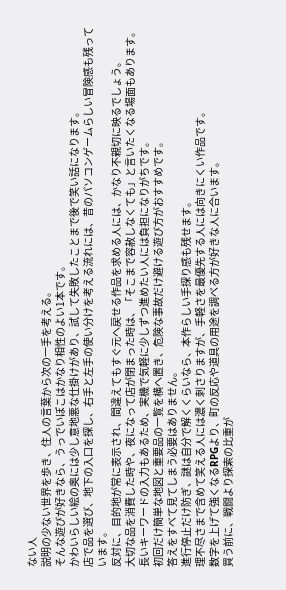ない人
説明の少ない世界を歩き、住人の言葉から次の一手を考える。
そんな遊びが好きなら、うっでいぽこはかなり相性のよい1本です。
かわいらしい絵の奥には少し意地悪な仕掛けがあり、試して失敗したことまで後で笑い話になります。
店で品を選び、地下の入口を探し、右手と左手の使い分けを考える流れには、昔のパソコンゲームらしい冒険感も残っています。
反対に、目的地が常に表示され、間違えてもすぐ元へ戻せる作品を求める人には、かなり不親切に映るでしょう。
大切な品を消費した時や、夜になって店が閉まった時は、「そこまで容赦しなくても」と言いたくなる場面もあります。
長いキーワードの入力もあるため、実機で気軽に少しずつ進めたい人には負担になりがちです。
初回だけ簡単な地図と重要品の一覧を横へ置き、危険な事故だけ避ける遊び方がおすすめです。
答えをすべて見てしまう必要はありません。
進行停止だけ防ぎ、謎は自分で解くくらいなら、本作らしい手探り感も残せます。
理不尽さまで含めて笑える人には濃く刺さりますが、手軽さを最優先する人には向きにくい作品です。
数字を上げて強くなるRPGより、町の反応や道具の用途を調べる方が好きな人に合います。
買う前に、戦闘より探索の比重が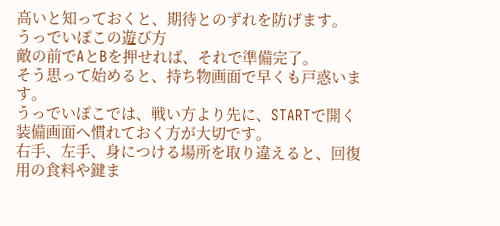高いと知っておくと、期待とのずれを防げます。
うっでいぽこの遊び方
敵の前でAとBを押せれば、それで準備完了。
そう思って始めると、持ち物画面で早くも戸惑います。
うっでいぽこでは、戦い方より先に、STARTで開く装備画面へ慣れておく方が大切です。
右手、左手、身につける場所を取り違えると、回復用の食料や鍵ま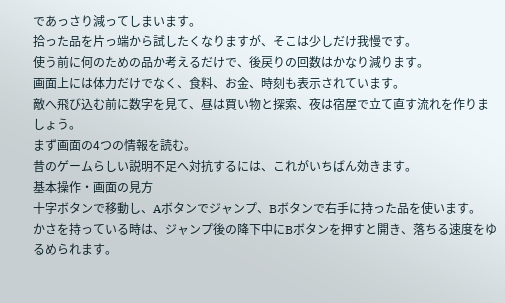であっさり減ってしまいます。
拾った品を片っ端から試したくなりますが、そこは少しだけ我慢です。
使う前に何のための品か考えるだけで、後戻りの回数はかなり減ります。
画面上には体力だけでなく、食料、お金、時刻も表示されています。
敵へ飛び込む前に数字を見て、昼は買い物と探索、夜は宿屋で立て直す流れを作りましょう。
まず画面の4つの情報を読む。
昔のゲームらしい説明不足へ対抗するには、これがいちばん効きます。
基本操作・画面の見方
十字ボタンで移動し、Aボタンでジャンプ、Bボタンで右手に持った品を使います。
かさを持っている時は、ジャンプ後の降下中にBボタンを押すと開き、落ちる速度をゆるめられます。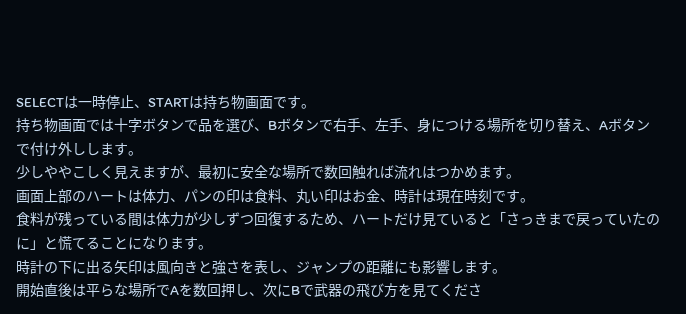SELECTは一時停止、STARTは持ち物画面です。
持ち物画面では十字ボタンで品を選び、Bボタンで右手、左手、身につける場所を切り替え、Aボタンで付け外しします。
少しややこしく見えますが、最初に安全な場所で数回触れば流れはつかめます。
画面上部のハートは体力、パンの印は食料、丸い印はお金、時計は現在時刻です。
食料が残っている間は体力が少しずつ回復するため、ハートだけ見ていると「さっきまで戻っていたのに」と慌てることになります。
時計の下に出る矢印は風向きと強さを表し、ジャンプの距離にも影響します。
開始直後は平らな場所でAを数回押し、次にBで武器の飛び方を見てくださ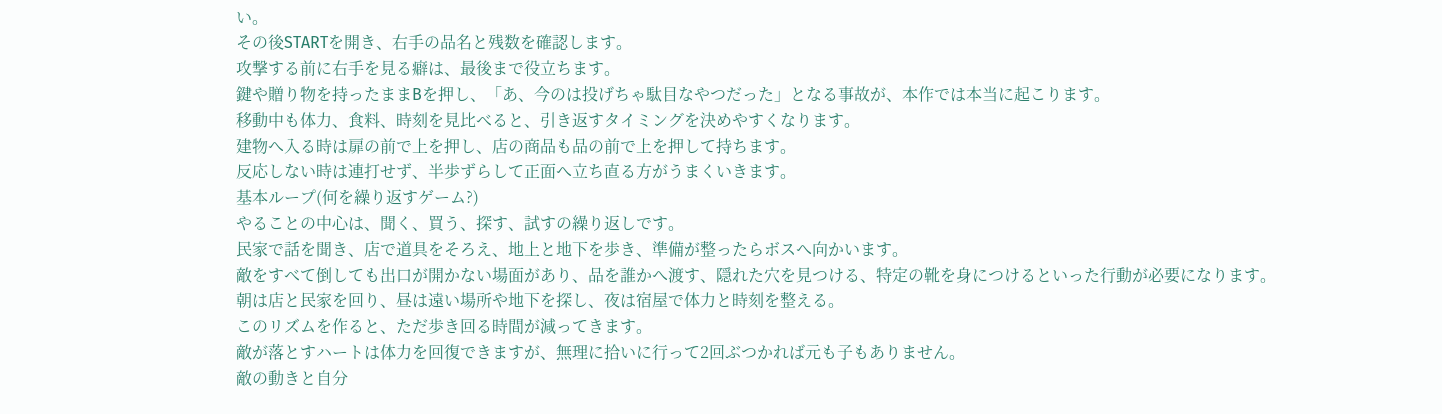い。
その後STARTを開き、右手の品名と残数を確認します。
攻撃する前に右手を見る癖は、最後まで役立ちます。
鍵や贈り物を持ったままBを押し、「あ、今のは投げちゃ駄目なやつだった」となる事故が、本作では本当に起こります。
移動中も体力、食料、時刻を見比べると、引き返すタイミングを決めやすくなります。
建物へ入る時は扉の前で上を押し、店の商品も品の前で上を押して持ちます。
反応しない時は連打せず、半歩ずらして正面へ立ち直る方がうまくいきます。
基本ループ(何を繰り返すゲーム?)
やることの中心は、聞く、買う、探す、試すの繰り返しです。
民家で話を聞き、店で道具をそろえ、地上と地下を歩き、準備が整ったらボスへ向かいます。
敵をすべて倒しても出口が開かない場面があり、品を誰かへ渡す、隠れた穴を見つける、特定の靴を身につけるといった行動が必要になります。
朝は店と民家を回り、昼は遠い場所や地下を探し、夜は宿屋で体力と時刻を整える。
このリズムを作ると、ただ歩き回る時間が減ってきます。
敵が落とすハートは体力を回復できますが、無理に拾いに行って2回ぶつかれば元も子もありません。
敵の動きと自分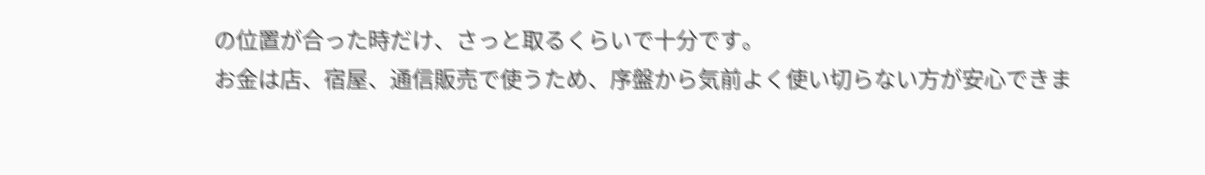の位置が合った時だけ、さっと取るくらいで十分です。
お金は店、宿屋、通信販売で使うため、序盤から気前よく使い切らない方が安心できま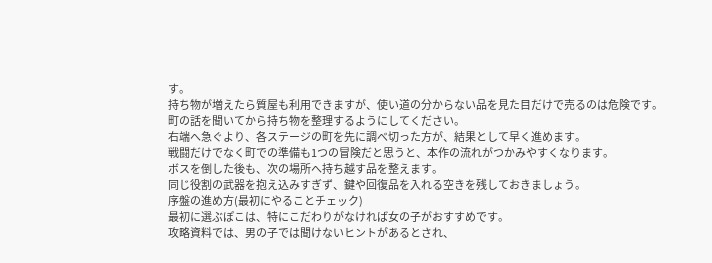す。
持ち物が増えたら質屋も利用できますが、使い道の分からない品を見た目だけで売るのは危険です。
町の話を聞いてから持ち物を整理するようにしてください。
右端へ急ぐより、各ステージの町を先に調べ切った方が、結果として早く進めます。
戦闘だけでなく町での準備も1つの冒険だと思うと、本作の流れがつかみやすくなります。
ボスを倒した後も、次の場所へ持ち越す品を整えます。
同じ役割の武器を抱え込みすぎず、鍵や回復品を入れる空きを残しておきましょう。
序盤の進め方(最初にやることチェック)
最初に選ぶぽこは、特にこだわりがなければ女の子がおすすめです。
攻略資料では、男の子では聞けないヒントがあるとされ、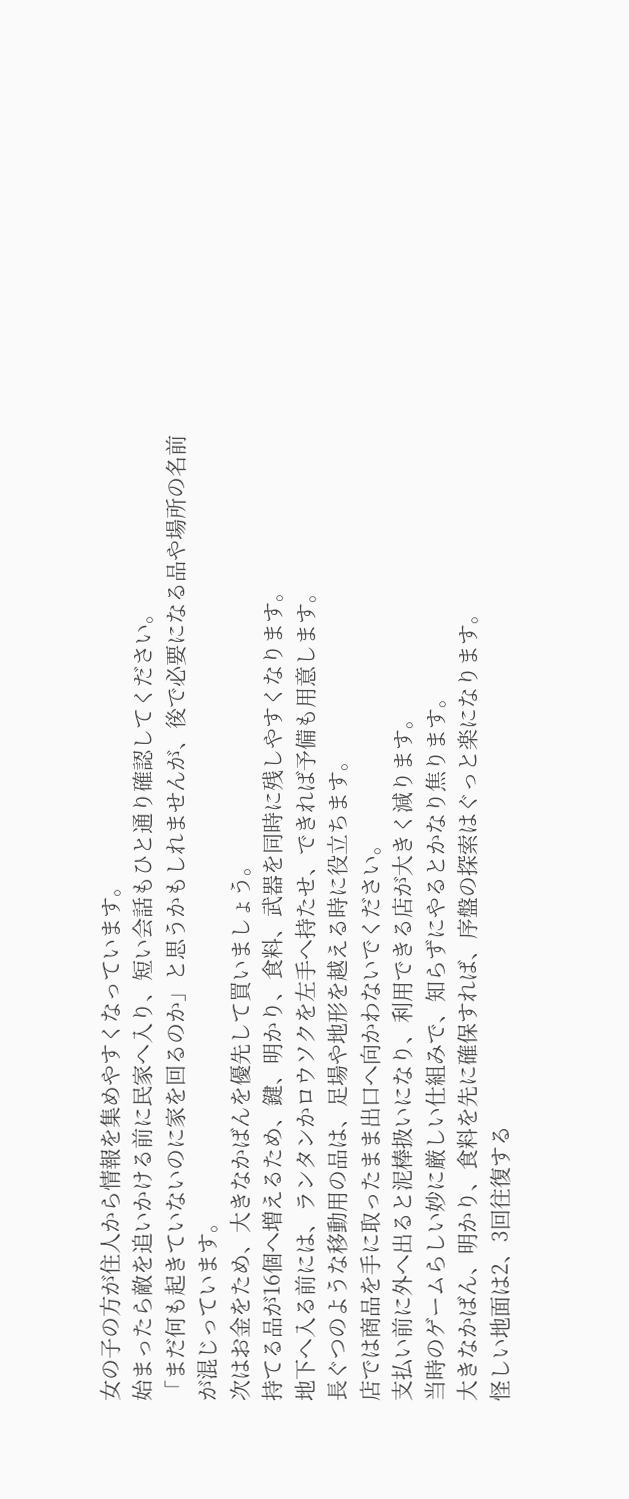女の子の方が住人から情報を集めやすくなっています。
始まったら敵を追いかける前に民家へ入り、短い会話もひと通り確認してください。
「まだ何も起きていないのに家を回るのか」と思うかもしれませんが、後で必要になる品や場所の名前が混じっています。
次はお金をため、大きなかばんを優先して買いましょう。
持てる品が16個へ増えるため、鍵、明かり、食料、武器を同時に残しやすくなります。
地下へ入る前には、ランタンかロウソクを左手へ持たせ、できれば予備も用意します。
長ぐつのような移動用の品は、足場や地形を越える時に役立ちます。
店では商品を手に取ったまま出口へ向かわないでください。
支払い前に外へ出ると泥棒扱いになり、利用できる店が大きく減ります。
当時のゲームらしい妙に厳しい仕組みで、知らずにやるとかなり焦ります。
大きなかばん、明かり、食料を先に確保すれば、序盤の探索はぐっと楽になります。
怪しい地面は2、3回往復する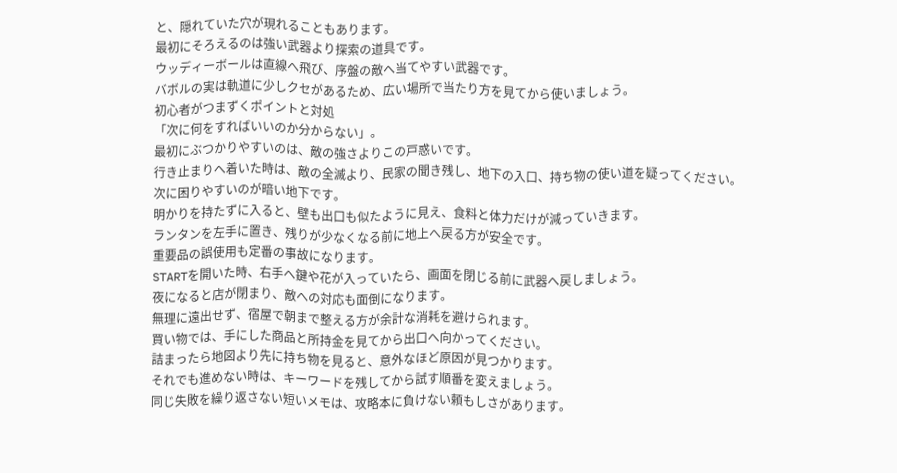と、隠れていた穴が現れることもあります。
最初にそろえるのは強い武器より探索の道具です。
ウッディーボールは直線へ飛び、序盤の敵へ当てやすい武器です。
バボルの実は軌道に少しクセがあるため、広い場所で当たり方を見てから使いましょう。
初心者がつまずくポイントと対処
「次に何をすればいいのか分からない」。
最初にぶつかりやすいのは、敵の強さよりこの戸惑いです。
行き止まりへ着いた時は、敵の全滅より、民家の聞き残し、地下の入口、持ち物の使い道を疑ってください。
次に困りやすいのが暗い地下です。
明かりを持たずに入ると、壁も出口も似たように見え、食料と体力だけが減っていきます。
ランタンを左手に置き、残りが少なくなる前に地上へ戻る方が安全です。
重要品の誤使用も定番の事故になります。
STARTを開いた時、右手へ鍵や花が入っていたら、画面を閉じる前に武器へ戻しましょう。
夜になると店が閉まり、敵への対応も面倒になります。
無理に遠出せず、宿屋で朝まで整える方が余計な消耗を避けられます。
買い物では、手にした商品と所持金を見てから出口へ向かってください。
詰まったら地図より先に持ち物を見ると、意外なほど原因が見つかります。
それでも進めない時は、キーワードを残してから試す順番を変えましょう。
同じ失敗を繰り返さない短いメモは、攻略本に負けない頼もしさがあります。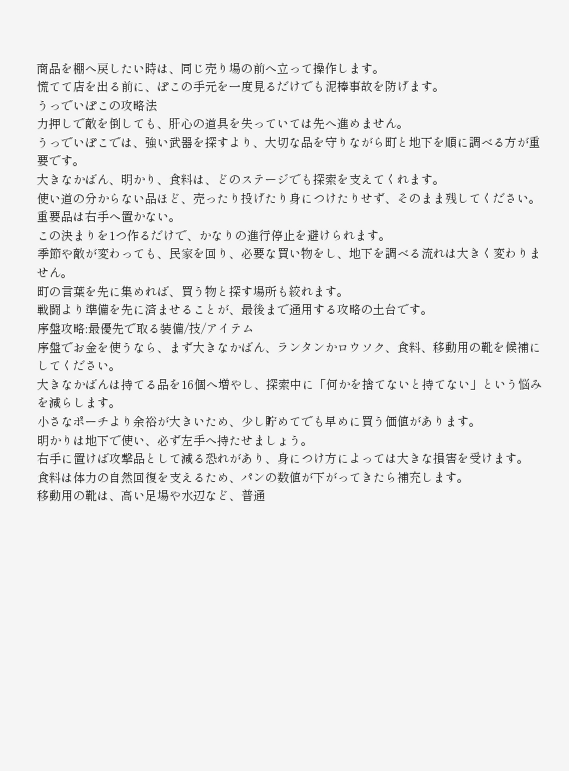商品を棚へ戻したい時は、同じ売り場の前へ立って操作します。
慌てて店を出る前に、ぽこの手元を一度見るだけでも泥棒事故を防げます。
うっでいぽこの攻略法
力押しで敵を倒しても、肝心の道具を失っていては先へ進めません。
うっでいぽこでは、強い武器を探すより、大切な品を守りながら町と地下を順に調べる方が重要です。
大きなかばん、明かり、食料は、どのステージでも探索を支えてくれます。
使い道の分からない品ほど、売ったり投げたり身につけたりせず、そのまま残してください。
重要品は右手へ置かない。
この決まりを1つ作るだけで、かなりの進行停止を避けられます。
季節や敵が変わっても、民家を回り、必要な買い物をし、地下を調べる流れは大きく変わりません。
町の言葉を先に集めれば、買う物と探す場所も絞れます。
戦闘より準備を先に済ませることが、最後まで通用する攻略の土台です。
序盤攻略:最優先で取る装備/技/アイテム
序盤でお金を使うなら、まず大きなかばん、ランタンかロウソク、食料、移動用の靴を候補にしてください。
大きなかばんは持てる品を16個へ増やし、探索中に「何かを捨てないと持てない」という悩みを減らします。
小さなポーチより余裕が大きいため、少し貯めてでも早めに買う価値があります。
明かりは地下で使い、必ず左手へ持たせましょう。
右手に置けば攻撃品として減る恐れがあり、身につけ方によっては大きな損害を受けます。
食料は体力の自然回復を支えるため、パンの数値が下がってきたら補充します。
移動用の靴は、高い足場や水辺など、普通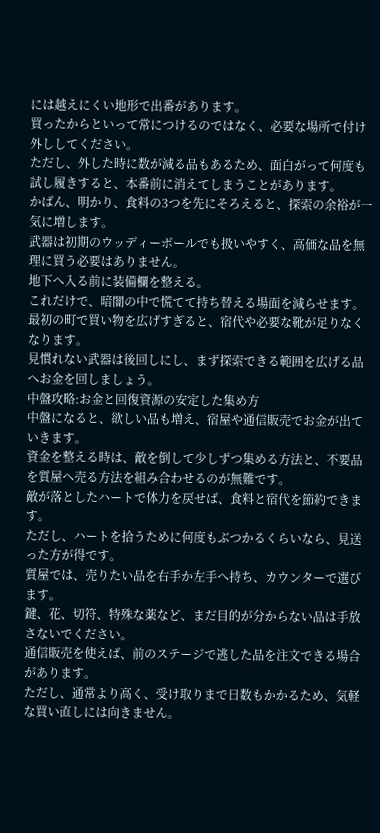には越えにくい地形で出番があります。
買ったからといって常につけるのではなく、必要な場所で付け外ししてください。
ただし、外した時に数が減る品もあるため、面白がって何度も試し履きすると、本番前に消えてしまうことがあります。
かばん、明かり、食料の3つを先にそろえると、探索の余裕が一気に増します。
武器は初期のウッディーボールでも扱いやすく、高価な品を無理に買う必要はありません。
地下へ入る前に装備欄を整える。
これだけで、暗闇の中で慌てて持ち替える場面を減らせます。
最初の町で買い物を広げすぎると、宿代や必要な靴が足りなくなります。
見慣れない武器は後回しにし、まず探索できる範囲を広げる品へお金を回しましょう。
中盤攻略:お金と回復資源の安定した集め方
中盤になると、欲しい品も増え、宿屋や通信販売でお金が出ていきます。
資金を整える時は、敵を倒して少しずつ集める方法と、不要品を質屋へ売る方法を組み合わせるのが無難です。
敵が落としたハートで体力を戻せば、食料と宿代を節約できます。
ただし、ハートを拾うために何度もぶつかるくらいなら、見送った方が得です。
質屋では、売りたい品を右手か左手へ持ち、カウンターで選びます。
鍵、花、切符、特殊な薬など、まだ目的が分からない品は手放さないでください。
通信販売を使えば、前のステージで逃した品を注文できる場合があります。
ただし、通常より高く、受け取りまで日数もかかるため、気軽な買い直しには向きません。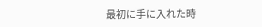最初に手に入れた時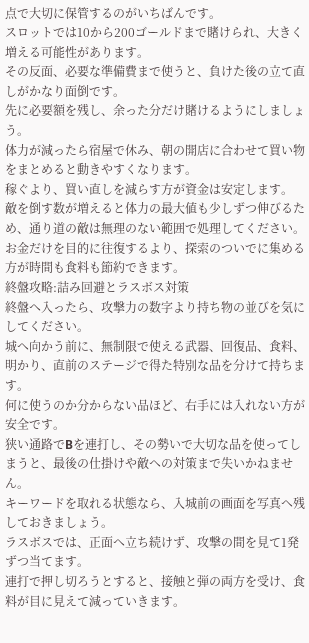点で大切に保管するのがいちばんです。
スロットでは10から200ゴールドまで賭けられ、大きく増える可能性があります。
その反面、必要な準備費まで使うと、負けた後の立て直しがかなり面倒です。
先に必要額を残し、余った分だけ賭けるようにしましょう。
体力が減ったら宿屋で休み、朝の開店に合わせて買い物をまとめると動きやすくなります。
稼ぐより、買い直しを減らす方が資金は安定します。
敵を倒す数が増えると体力の最大値も少しずつ伸びるため、通り道の敵は無理のない範囲で処理してください。
お金だけを目的に往復するより、探索のついでに集める方が時間も食料も節約できます。
終盤攻略:詰み回避とラスボス対策
終盤へ入ったら、攻撃力の数字より持ち物の並びを気にしてください。
城へ向かう前に、無制限で使える武器、回復品、食料、明かり、直前のステージで得た特別な品を分けて持ちます。
何に使うのか分からない品ほど、右手には入れない方が安全です。
狭い通路でBを連打し、その勢いで大切な品を使ってしまうと、最後の仕掛けや敵への対策まで失いかねません。
キーワードを取れる状態なら、入城前の画面を写真へ残しておきましょう。
ラスボスでは、正面へ立ち続けず、攻撃の間を見て1発ずつ当てます。
連打で押し切ろうとすると、接触と弾の両方を受け、食料が目に見えて減っていきます。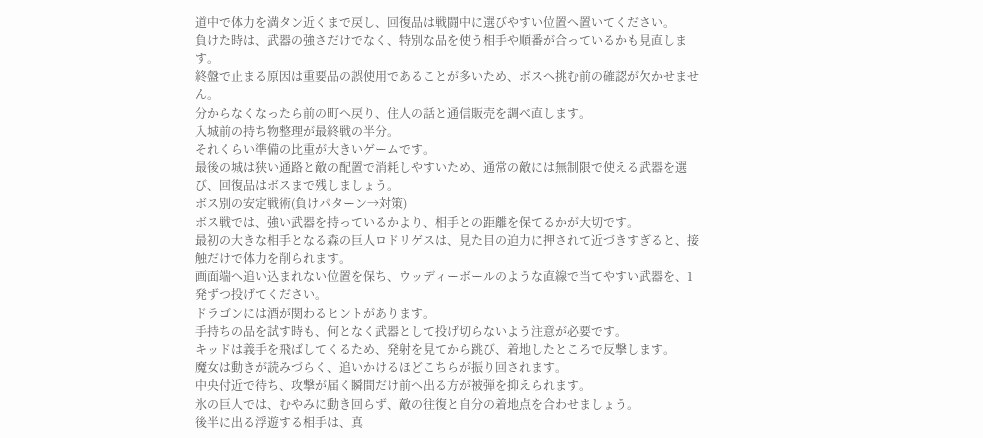道中で体力を満タン近くまで戻し、回復品は戦闘中に選びやすい位置へ置いてください。
負けた時は、武器の強さだけでなく、特別な品を使う相手や順番が合っているかも見直します。
終盤で止まる原因は重要品の誤使用であることが多いため、ボスへ挑む前の確認が欠かせません。
分からなくなったら前の町へ戻り、住人の話と通信販売を調べ直します。
入城前の持ち物整理が最終戦の半分。
それくらい準備の比重が大きいゲームです。
最後の城は狭い通路と敵の配置で消耗しやすいため、通常の敵には無制限で使える武器を選び、回復品はボスまで残しましょう。
ボス別の安定戦術(負けパターン→対策)
ボス戦では、強い武器を持っているかより、相手との距離を保てるかが大切です。
最初の大きな相手となる森の巨人ロドリゲスは、見た目の迫力に押されて近づきすぎると、接触だけで体力を削られます。
画面端へ追い込まれない位置を保ち、ウッディーボールのような直線で当てやすい武器を、1発ずつ投げてください。
ドラゴンには酒が関わるヒントがあります。
手持ちの品を試す時も、何となく武器として投げ切らないよう注意が必要です。
キッドは義手を飛ばしてくるため、発射を見てから跳び、着地したところで反撃します。
魔女は動きが読みづらく、追いかけるほどこちらが振り回されます。
中央付近で待ち、攻撃が届く瞬間だけ前へ出る方が被弾を抑えられます。
氷の巨人では、むやみに動き回らず、敵の往復と自分の着地点を合わせましょう。
後半に出る浮遊する相手は、真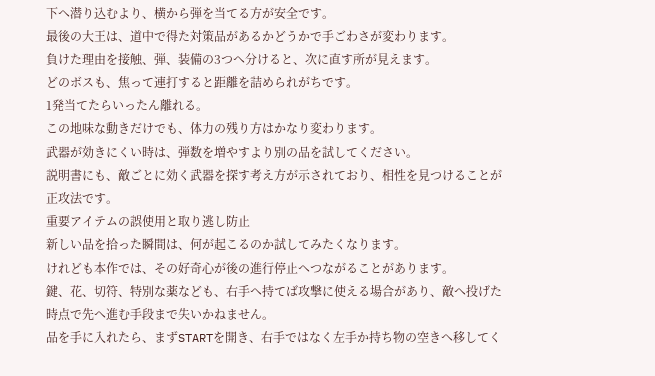下へ潜り込むより、横から弾を当てる方が安全です。
最後の大王は、道中で得た対策品があるかどうかで手ごわさが変わります。
負けた理由を接触、弾、装備の3つへ分けると、次に直す所が見えます。
どのボスも、焦って連打すると距離を詰められがちです。
1発当てたらいったん離れる。
この地味な動きだけでも、体力の残り方はかなり変わります。
武器が効きにくい時は、弾数を増やすより別の品を試してください。
説明書にも、敵ごとに効く武器を探す考え方が示されており、相性を見つけることが正攻法です。
重要アイテムの誤使用と取り逃し防止
新しい品を拾った瞬間は、何が起こるのか試してみたくなります。
けれども本作では、その好奇心が後の進行停止へつながることがあります。
鍵、花、切符、特別な薬なども、右手へ持てば攻撃に使える場合があり、敵へ投げた時点で先へ進む手段まで失いかねません。
品を手に入れたら、まずSTARTを開き、右手ではなく左手か持ち物の空きへ移してく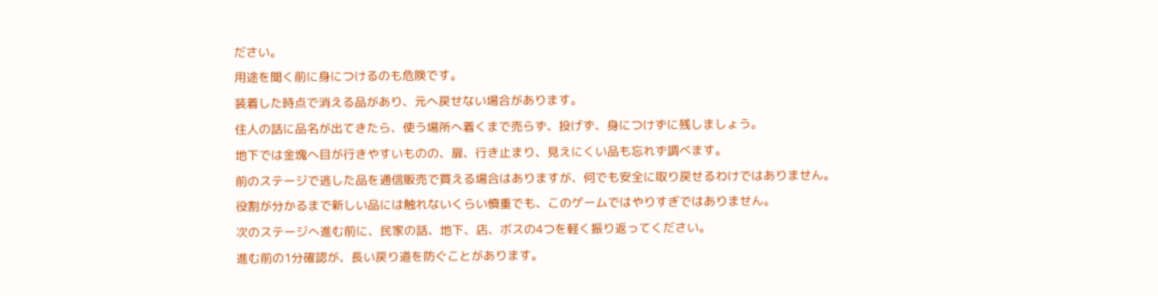ださい。
用途を聞く前に身につけるのも危険です。
装着した時点で消える品があり、元へ戻せない場合があります。
住人の話に品名が出てきたら、使う場所へ着くまで売らず、投げず、身につけずに残しましょう。
地下では金塊へ目が行きやすいものの、扉、行き止まり、見えにくい品も忘れず調べます。
前のステージで逃した品を通信販売で買える場合はありますが、何でも安全に取り戻せるわけではありません。
役割が分かるまで新しい品には触れないくらい慎重でも、このゲームではやりすぎではありません。
次のステージへ進む前に、民家の話、地下、店、ボスの4つを軽く振り返ってください。
進む前の1分確認が、長い戻り道を防ぐことがあります。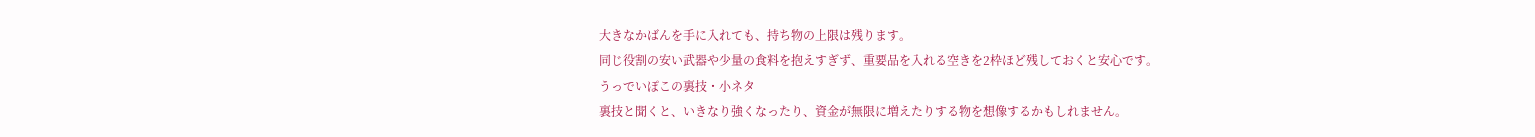大きなかばんを手に入れても、持ち物の上限は残ります。
同じ役割の安い武器や少量の食料を抱えすぎず、重要品を入れる空きを2枠ほど残しておくと安心です。
うっでいぽこの裏技・小ネタ
裏技と聞くと、いきなり強くなったり、資金が無限に増えたりする物を想像するかもしれません。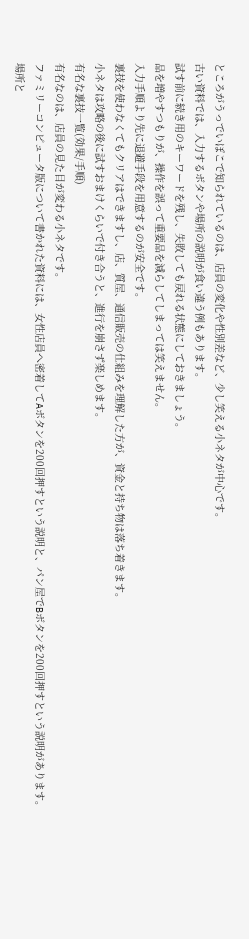ところがうっでいぽこで知られているのは、店員の変化や性別差など、少し笑える小ネタが中心です。
古い資料では、入力するボタンや場所の説明が食い違う例もあります。
試す前に続き用のキーワードを残し、失敗しても戻れる状態にしておきましょう。
品を増やすつもりが、操作を誤って重要品を減らしてしまっては笑えません。
入力手順より先に退避手段を用意するのが安全です。
裏技を使わなくてもクリアはできますし、店、質屋、通信販売の仕組みを理解した方が、資金と持ち物は落ち着きます。
小ネタは攻略の後に試すおまけくらいで付き合うと、進行を崩さず楽しめます。
有名な裏技一覧(効果/手順)
有名なのは、店員の見た目が変わる小ネタです。
ファミリーコンピュータ版について書かれた資料には、女性店員へ密着してAボタンを200回押すという説明と、パン屋でBボタンを200回押すという説明があります。
場所と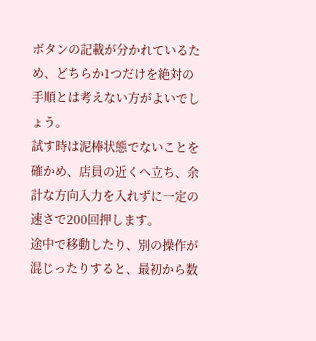ボタンの記載が分かれているため、どちらか1つだけを絶対の手順とは考えない方がよいでしょう。
試す時は泥棒状態でないことを確かめ、店員の近くへ立ち、余計な方向入力を入れずに一定の速さで200回押します。
途中で移動したり、別の操作が混じったりすると、最初から数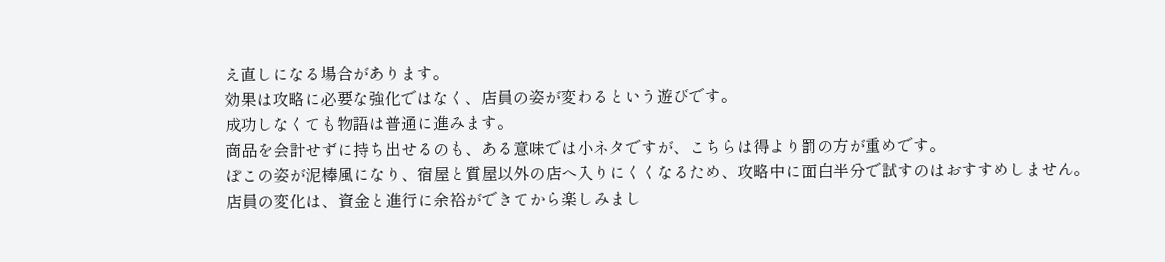え直しになる場合があります。
効果は攻略に必要な強化ではなく、店員の姿が変わるという遊びです。
成功しなくても物語は普通に進みます。
商品を会計せずに持ち出せるのも、ある意味では小ネタですが、こちらは得より罰の方が重めです。
ぽこの姿が泥棒風になり、宿屋と質屋以外の店へ入りにくくなるため、攻略中に面白半分で試すのはおすすめしません。
店員の変化は、資金と進行に余裕ができてから楽しみまし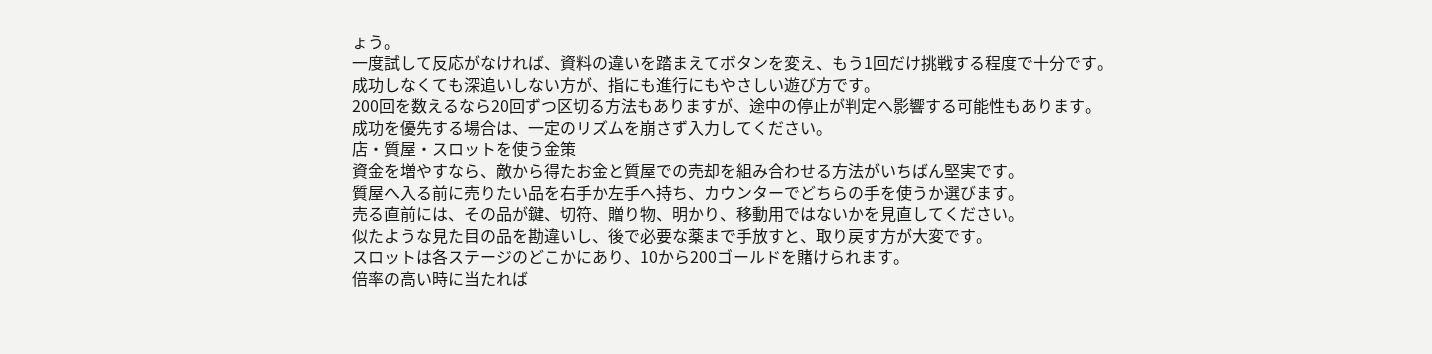ょう。
一度試して反応がなければ、資料の違いを踏まえてボタンを変え、もう1回だけ挑戦する程度で十分です。
成功しなくても深追いしない方が、指にも進行にもやさしい遊び方です。
200回を数えるなら20回ずつ区切る方法もありますが、途中の停止が判定へ影響する可能性もあります。
成功を優先する場合は、一定のリズムを崩さず入力してください。
店・質屋・スロットを使う金策
資金を増やすなら、敵から得たお金と質屋での売却を組み合わせる方法がいちばん堅実です。
質屋へ入る前に売りたい品を右手か左手へ持ち、カウンターでどちらの手を使うか選びます。
売る直前には、その品が鍵、切符、贈り物、明かり、移動用ではないかを見直してください。
似たような見た目の品を勘違いし、後で必要な薬まで手放すと、取り戻す方が大変です。
スロットは各ステージのどこかにあり、10から200ゴールドを賭けられます。
倍率の高い時に当たれば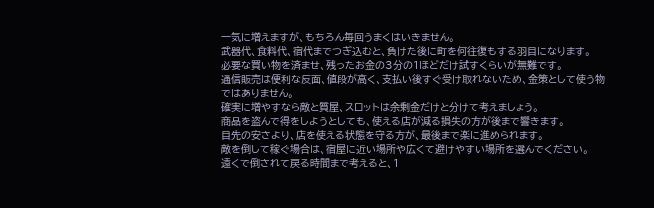一気に増えますが、もちろん毎回うまくはいきません。
武器代、食料代、宿代までつぎ込むと、負けた後に町を何往復もする羽目になります。
必要な買い物を済ませ、残ったお金の3分の1ほどだけ試すくらいが無難です。
通信販売は便利な反面、値段が高く、支払い後すぐ受け取れないため、金策として使う物ではありません。
確実に増やすなら敵と質屋、スロットは余剰金だけと分けて考えましょう。
商品を盗んで得をしようとしても、使える店が減る損失の方が後まで響きます。
目先の安さより、店を使える状態を守る方が、最後まで楽に進められます。
敵を倒して稼ぐ場合は、宿屋に近い場所や広くて避けやすい場所を選んでください。
遠くで倒されて戻る時間まで考えると、1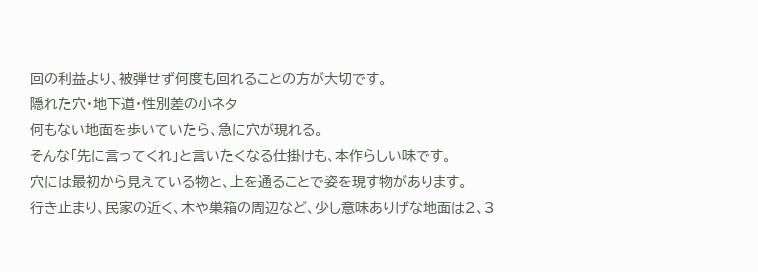回の利益より、被弾せず何度も回れることの方が大切です。
隠れた穴・地下道・性別差の小ネタ
何もない地面を歩いていたら、急に穴が現れる。
そんな「先に言ってくれ」と言いたくなる仕掛けも、本作らしい味です。
穴には最初から見えている物と、上を通ることで姿を現す物があります。
行き止まり、民家の近く、木や巣箱の周辺など、少し意味ありげな地面は2、3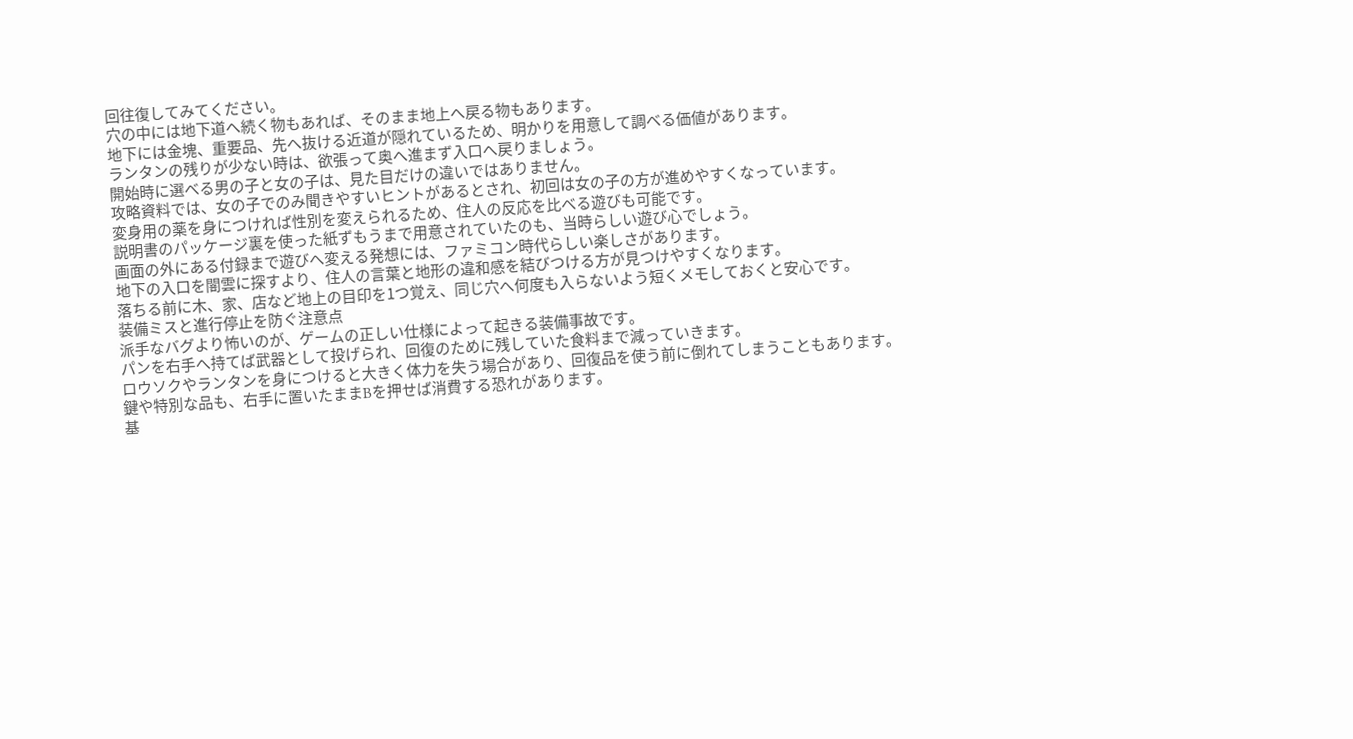回往復してみてください。
穴の中には地下道へ続く物もあれば、そのまま地上へ戻る物もあります。
地下には金塊、重要品、先へ抜ける近道が隠れているため、明かりを用意して調べる価値があります。
ランタンの残りが少ない時は、欲張って奥へ進まず入口へ戻りましょう。
開始時に選べる男の子と女の子は、見た目だけの違いではありません。
攻略資料では、女の子でのみ聞きやすいヒントがあるとされ、初回は女の子の方が進めやすくなっています。
変身用の薬を身につければ性別を変えられるため、住人の反応を比べる遊びも可能です。
説明書のパッケージ裏を使った紙ずもうまで用意されていたのも、当時らしい遊び心でしょう。
画面の外にある付録まで遊びへ変える発想には、ファミコン時代らしい楽しさがあります。
地下の入口を闇雲に探すより、住人の言葉と地形の違和感を結びつける方が見つけやすくなります。
落ちる前に木、家、店など地上の目印を1つ覚え、同じ穴へ何度も入らないよう短くメモしておくと安心です。
装備ミスと進行停止を防ぐ注意点
派手なバグより怖いのが、ゲームの正しい仕様によって起きる装備事故です。
パンを右手へ持てば武器として投げられ、回復のために残していた食料まで減っていきます。
ロウソクやランタンを身につけると大きく体力を失う場合があり、回復品を使う前に倒れてしまうこともあります。
鍵や特別な品も、右手に置いたままBを押せば消費する恐れがあります。
基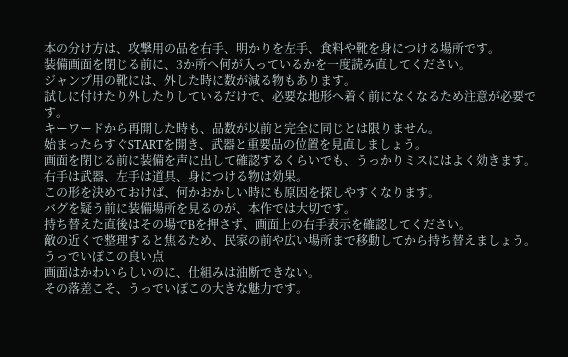本の分け方は、攻撃用の品を右手、明かりを左手、食料や靴を身につける場所です。
装備画面を閉じる前に、3か所へ何が入っているかを一度読み直してください。
ジャンプ用の靴には、外した時に数が減る物もあります。
試しに付けたり外したりしているだけで、必要な地形へ着く前になくなるため注意が必要です。
キーワードから再開した時も、品数が以前と完全に同じとは限りません。
始まったらすぐSTARTを開き、武器と重要品の位置を見直しましょう。
画面を閉じる前に装備を声に出して確認するくらいでも、うっかりミスにはよく効きます。
右手は武器、左手は道具、身につける物は効果。
この形を決めておけば、何かおかしい時にも原因を探しやすくなります。
バグを疑う前に装備場所を見るのが、本作では大切です。
持ち替えた直後はその場でBを押さず、画面上の右手表示を確認してください。
敵の近くで整理すると焦るため、民家の前や広い場所まで移動してから持ち替えましょう。
うっでいぽこの良い点
画面はかわいらしいのに、仕組みは油断できない。
その落差こそ、うっでいぽこの大きな魅力です。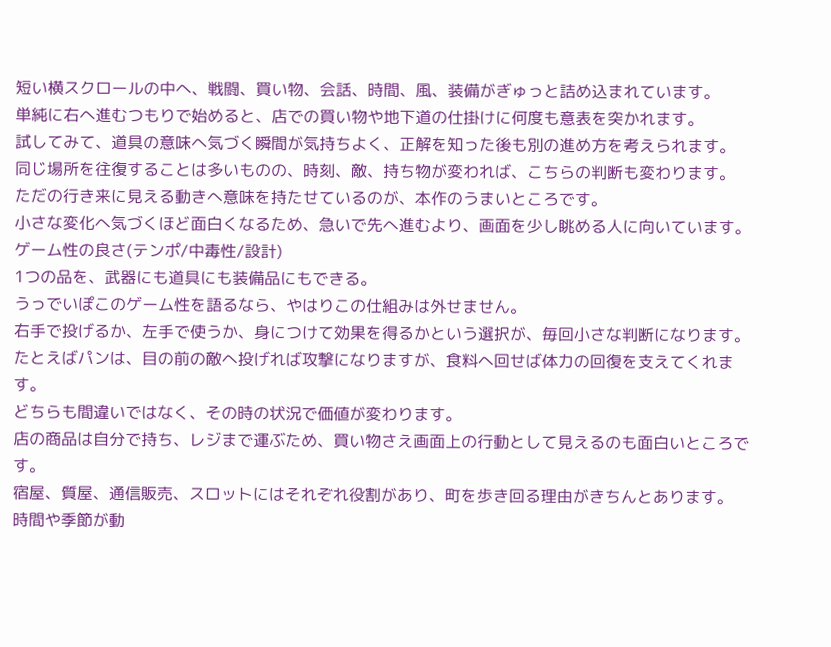短い横スクロールの中へ、戦闘、買い物、会話、時間、風、装備がぎゅっと詰め込まれています。
単純に右へ進むつもりで始めると、店での買い物や地下道の仕掛けに何度も意表を突かれます。
試してみて、道具の意味へ気づく瞬間が気持ちよく、正解を知った後も別の進め方を考えられます。
同じ場所を往復することは多いものの、時刻、敵、持ち物が変われば、こちらの判断も変わります。
ただの行き来に見える動きへ意味を持たせているのが、本作のうまいところです。
小さな変化へ気づくほど面白くなるため、急いで先へ進むより、画面を少し眺める人に向いています。
ゲーム性の良さ(テンポ/中毒性/設計)
1つの品を、武器にも道具にも装備品にもできる。
うっでいぽこのゲーム性を語るなら、やはりこの仕組みは外せません。
右手で投げるか、左手で使うか、身につけて効果を得るかという選択が、毎回小さな判断になります。
たとえばパンは、目の前の敵へ投げれば攻撃になりますが、食料へ回せば体力の回復を支えてくれます。
どちらも間違いではなく、その時の状況で価値が変わります。
店の商品は自分で持ち、レジまで運ぶため、買い物さえ画面上の行動として見えるのも面白いところです。
宿屋、質屋、通信販売、スロットにはそれぞれ役割があり、町を歩き回る理由がきちんとあります。
時間や季節が動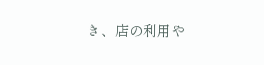き、店の利用や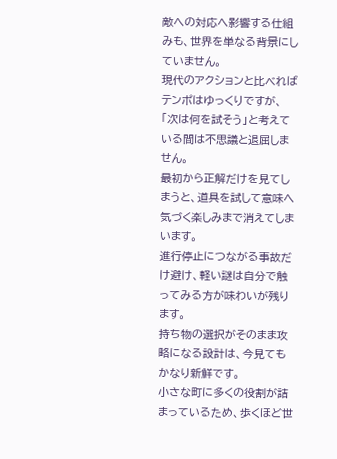敵への対応へ影響する仕組みも、世界を単なる背景にしていません。
現代のアクションと比べればテンポはゆっくりですが、「次は何を試そう」と考えている間は不思議と退屈しません。
最初から正解だけを見てしまうと、道具を試して意味へ気づく楽しみまで消えてしまいます。
進行停止につながる事故だけ避け、軽い謎は自分で触ってみる方が味わいが残ります。
持ち物の選択がそのまま攻略になる設計は、今見てもかなり新鮮です。
小さな町に多くの役割が詰まっているため、歩くほど世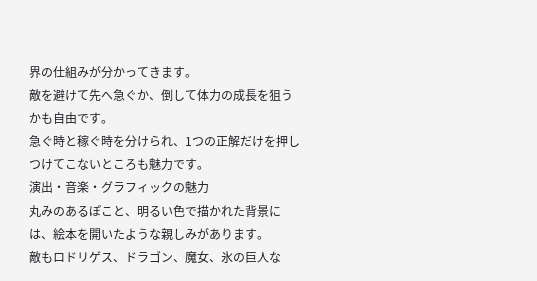界の仕組みが分かってきます。
敵を避けて先へ急ぐか、倒して体力の成長を狙うかも自由です。
急ぐ時と稼ぐ時を分けられ、1つの正解だけを押しつけてこないところも魅力です。
演出・音楽・グラフィックの魅力
丸みのあるぽこと、明るい色で描かれた背景には、絵本を開いたような親しみがあります。
敵もロドリゲス、ドラゴン、魔女、氷の巨人な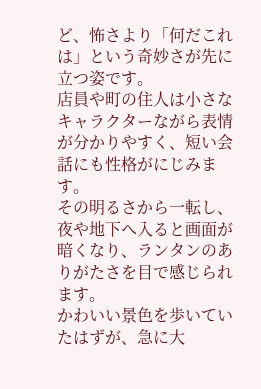ど、怖さより「何だこれは」という奇妙さが先に立つ姿です。
店員や町の住人は小さなキャラクターながら表情が分かりやすく、短い会話にも性格がにじみます。
その明るさから一転し、夜や地下へ入ると画面が暗くなり、ランタンのありがたさを目で感じられます。
かわいい景色を歩いていたはずが、急に大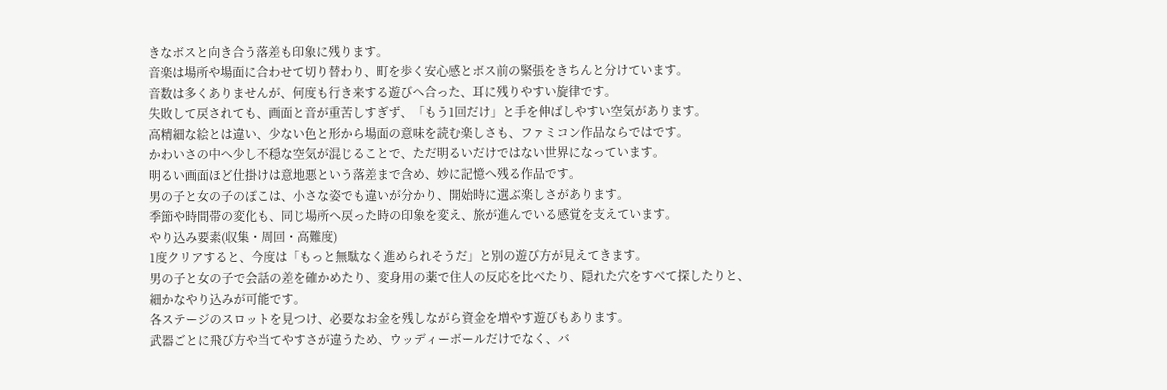きなボスと向き合う落差も印象に残ります。
音楽は場所や場面に合わせて切り替わり、町を歩く安心感とボス前の緊張をきちんと分けています。
音数は多くありませんが、何度も行き来する遊びへ合った、耳に残りやすい旋律です。
失敗して戻されても、画面と音が重苦しすぎず、「もう1回だけ」と手を伸ばしやすい空気があります。
高精細な絵とは違い、少ない色と形から場面の意味を読む楽しさも、ファミコン作品ならではです。
かわいさの中へ少し不穏な空気が混じることで、ただ明るいだけではない世界になっています。
明るい画面ほど仕掛けは意地悪という落差まで含め、妙に記憶へ残る作品です。
男の子と女の子のぽこは、小さな姿でも違いが分かり、開始時に選ぶ楽しさがあります。
季節や時間帯の変化も、同じ場所へ戻った時の印象を変え、旅が進んでいる感覚を支えています。
やり込み要素(収集・周回・高難度)
1度クリアすると、今度は「もっと無駄なく進められそうだ」と別の遊び方が見えてきます。
男の子と女の子で会話の差を確かめたり、変身用の薬で住人の反応を比べたり、隠れた穴をすべて探したりと、細かなやり込みが可能です。
各ステージのスロットを見つけ、必要なお金を残しながら資金を増やす遊びもあります。
武器ごとに飛び方や当てやすさが違うため、ウッディーボールだけでなく、バ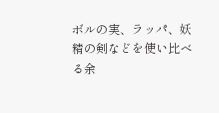ボルの実、ラッパ、妖精の剣などを使い比べる余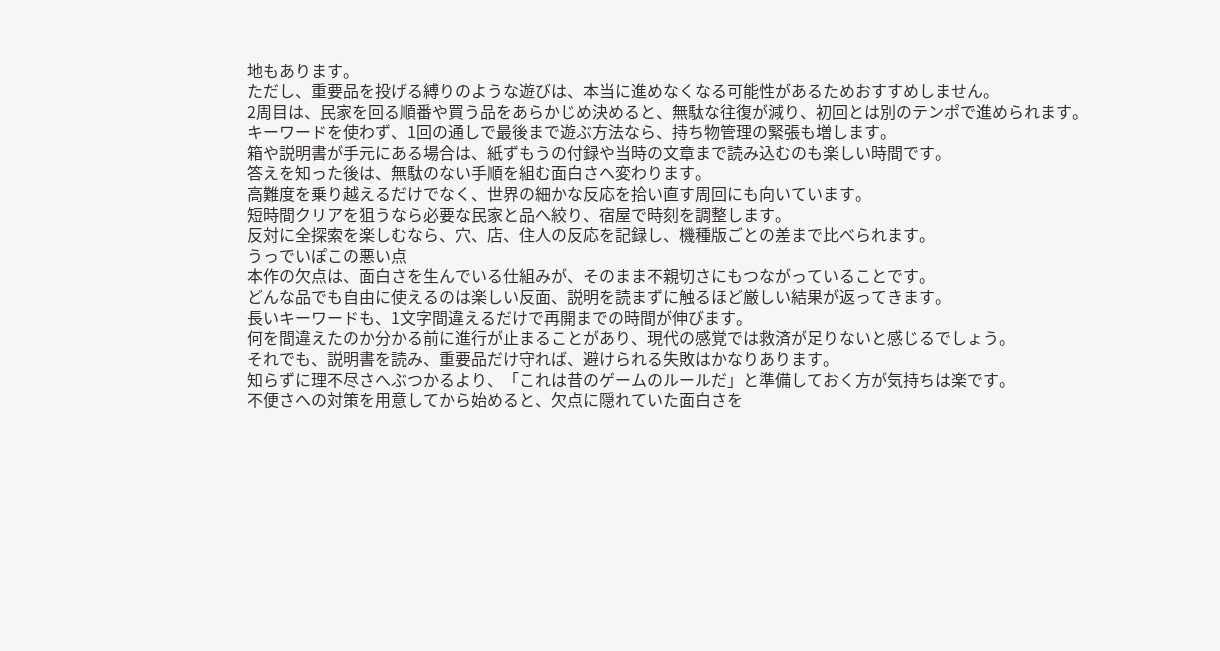地もあります。
ただし、重要品を投げる縛りのような遊びは、本当に進めなくなる可能性があるためおすすめしません。
2周目は、民家を回る順番や買う品をあらかじめ決めると、無駄な往復が減り、初回とは別のテンポで進められます。
キーワードを使わず、1回の通しで最後まで遊ぶ方法なら、持ち物管理の緊張も増します。
箱や説明書が手元にある場合は、紙ずもうの付録や当時の文章まで読み込むのも楽しい時間です。
答えを知った後は、無駄のない手順を組む面白さへ変わります。
高難度を乗り越えるだけでなく、世界の細かな反応を拾い直す周回にも向いています。
短時間クリアを狙うなら必要な民家と品へ絞り、宿屋で時刻を調整します。
反対に全探索を楽しむなら、穴、店、住人の反応を記録し、機種版ごとの差まで比べられます。
うっでいぽこの悪い点
本作の欠点は、面白さを生んでいる仕組みが、そのまま不親切さにもつながっていることです。
どんな品でも自由に使えるのは楽しい反面、説明を読まずに触るほど厳しい結果が返ってきます。
長いキーワードも、1文字間違えるだけで再開までの時間が伸びます。
何を間違えたのか分かる前に進行が止まることがあり、現代の感覚では救済が足りないと感じるでしょう。
それでも、説明書を読み、重要品だけ守れば、避けられる失敗はかなりあります。
知らずに理不尽さへぶつかるより、「これは昔のゲームのルールだ」と準備しておく方が気持ちは楽です。
不便さへの対策を用意してから始めると、欠点に隠れていた面白さを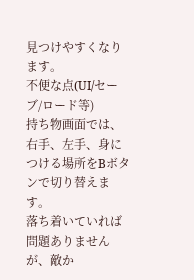見つけやすくなります。
不便な点(UI/セーブ/ロード等)
持ち物画面では、右手、左手、身につける場所をBボタンで切り替えます。
落ち着いていれば問題ありませんが、敵か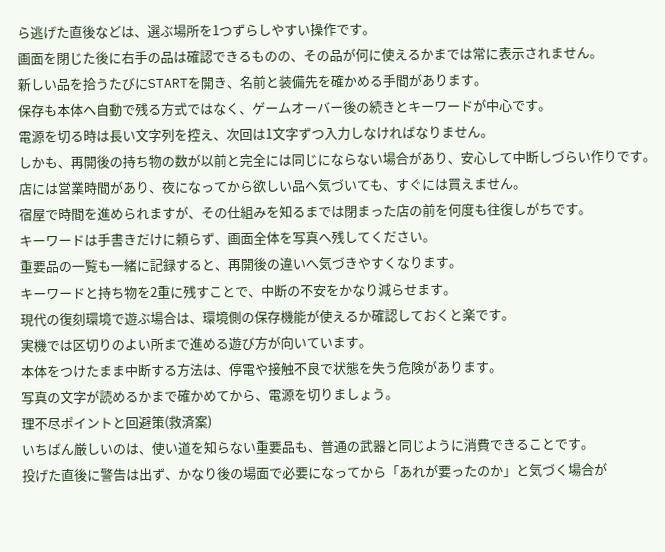ら逃げた直後などは、選ぶ場所を1つずらしやすい操作です。
画面を閉じた後に右手の品は確認できるものの、その品が何に使えるかまでは常に表示されません。
新しい品を拾うたびにSTARTを開き、名前と装備先を確かめる手間があります。
保存も本体へ自動で残る方式ではなく、ゲームオーバー後の続きとキーワードが中心です。
電源を切る時は長い文字列を控え、次回は1文字ずつ入力しなければなりません。
しかも、再開後の持ち物の数が以前と完全には同じにならない場合があり、安心して中断しづらい作りです。
店には営業時間があり、夜になってから欲しい品へ気づいても、すぐには買えません。
宿屋で時間を進められますが、その仕組みを知るまでは閉まった店の前を何度も往復しがちです。
キーワードは手書きだけに頼らず、画面全体を写真へ残してください。
重要品の一覧も一緒に記録すると、再開後の違いへ気づきやすくなります。
キーワードと持ち物を2重に残すことで、中断の不安をかなり減らせます。
現代の復刻環境で遊ぶ場合は、環境側の保存機能が使えるか確認しておくと楽です。
実機では区切りのよい所まで進める遊び方が向いています。
本体をつけたまま中断する方法は、停電や接触不良で状態を失う危険があります。
写真の文字が読めるかまで確かめてから、電源を切りましょう。
理不尽ポイントと回避策(救済案)
いちばん厳しいのは、使い道を知らない重要品も、普通の武器と同じように消費できることです。
投げた直後に警告は出ず、かなり後の場面で必要になってから「あれが要ったのか」と気づく場合が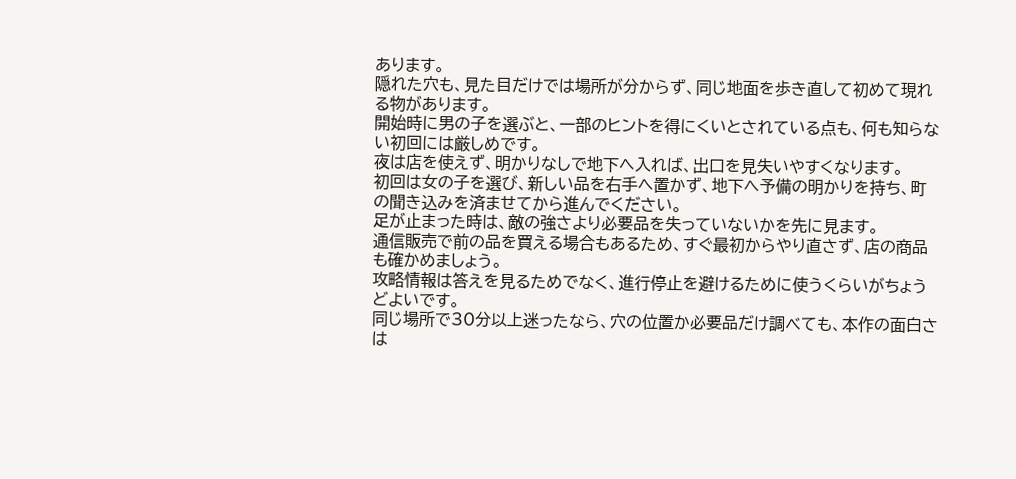あります。
隠れた穴も、見た目だけでは場所が分からず、同じ地面を歩き直して初めて現れる物があります。
開始時に男の子を選ぶと、一部のヒントを得にくいとされている点も、何も知らない初回には厳しめです。
夜は店を使えず、明かりなしで地下へ入れば、出口を見失いやすくなります。
初回は女の子を選び、新しい品を右手へ置かず、地下へ予備の明かりを持ち、町の聞き込みを済ませてから進んでください。
足が止まった時は、敵の強さより必要品を失っていないかを先に見ます。
通信販売で前の品を買える場合もあるため、すぐ最初からやり直さず、店の商品も確かめましょう。
攻略情報は答えを見るためでなく、進行停止を避けるために使うくらいがちょうどよいです。
同じ場所で30分以上迷ったなら、穴の位置か必要品だけ調べても、本作の面白さは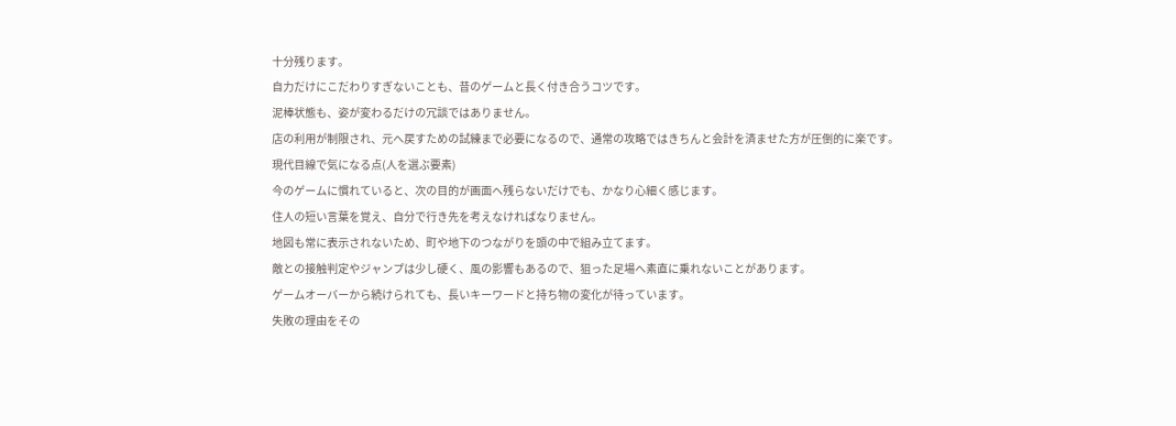十分残ります。
自力だけにこだわりすぎないことも、昔のゲームと長く付き合うコツです。
泥棒状態も、姿が変わるだけの冗談ではありません。
店の利用が制限され、元へ戻すための試練まで必要になるので、通常の攻略ではきちんと会計を済ませた方が圧倒的に楽です。
現代目線で気になる点(人を選ぶ要素)
今のゲームに慣れていると、次の目的が画面へ残らないだけでも、かなり心細く感じます。
住人の短い言葉を覚え、自分で行き先を考えなければなりません。
地図も常に表示されないため、町や地下のつながりを頭の中で組み立てます。
敵との接触判定やジャンプは少し硬く、風の影響もあるので、狙った足場へ素直に乗れないことがあります。
ゲームオーバーから続けられても、長いキーワードと持ち物の変化が待っています。
失敗の理由をその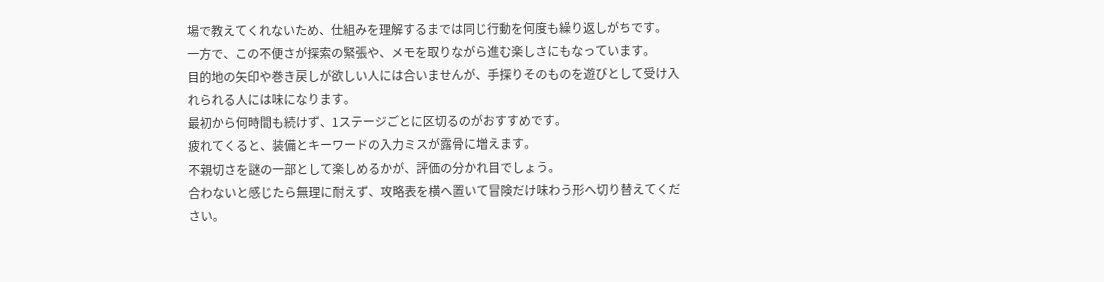場で教えてくれないため、仕組みを理解するまでは同じ行動を何度も繰り返しがちです。
一方で、この不便さが探索の緊張や、メモを取りながら進む楽しさにもなっています。
目的地の矢印や巻き戻しが欲しい人には合いませんが、手探りそのものを遊びとして受け入れられる人には味になります。
最初から何時間も続けず、1ステージごとに区切るのがおすすめです。
疲れてくると、装備とキーワードの入力ミスが露骨に増えます。
不親切さを謎の一部として楽しめるかが、評価の分かれ目でしょう。
合わないと感じたら無理に耐えず、攻略表を横へ置いて冒険だけ味わう形へ切り替えてください。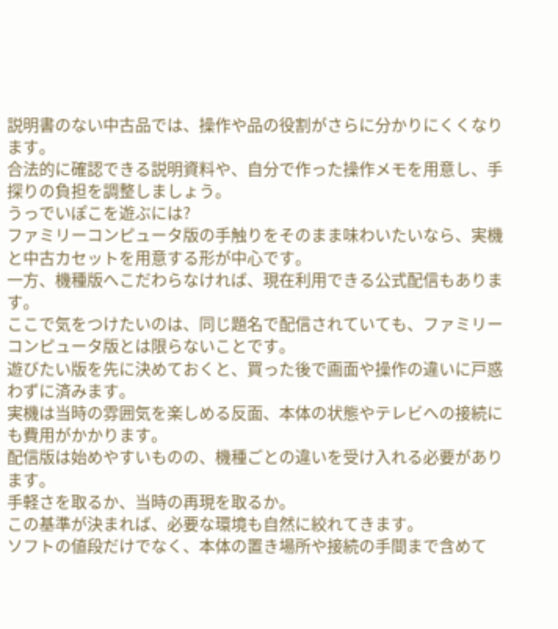説明書のない中古品では、操作や品の役割がさらに分かりにくくなります。
合法的に確認できる説明資料や、自分で作った操作メモを用意し、手探りの負担を調整しましょう。
うっでいぽこを遊ぶには?
ファミリーコンピュータ版の手触りをそのまま味わいたいなら、実機と中古カセットを用意する形が中心です。
一方、機種版へこだわらなければ、現在利用できる公式配信もあります。
ここで気をつけたいのは、同じ題名で配信されていても、ファミリーコンピュータ版とは限らないことです。
遊びたい版を先に決めておくと、買った後で画面や操作の違いに戸惑わずに済みます。
実機は当時の雰囲気を楽しめる反面、本体の状態やテレビへの接続にも費用がかかります。
配信版は始めやすいものの、機種ごとの違いを受け入れる必要があります。
手軽さを取るか、当時の再現を取るか。
この基準が決まれば、必要な環境も自然に絞れてきます。
ソフトの値段だけでなく、本体の置き場所や接続の手間まで含めて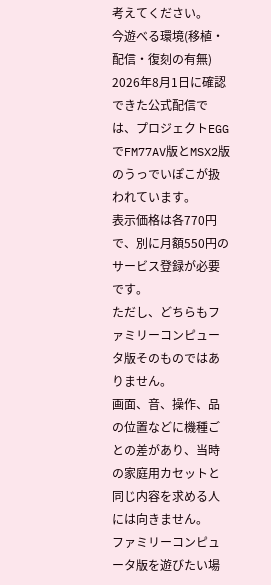考えてください。
今遊べる環境(移植・配信・復刻の有無)
2026年8月1日に確認できた公式配信では、プロジェクトEGGでFM77AV版とMSX2版のうっでいぽこが扱われています。
表示価格は各770円で、別に月額550円のサービス登録が必要です。
ただし、どちらもファミリーコンピュータ版そのものではありません。
画面、音、操作、品の位置などに機種ごとの差があり、当時の家庭用カセットと同じ内容を求める人には向きません。
ファミリーコンピュータ版を遊びたい場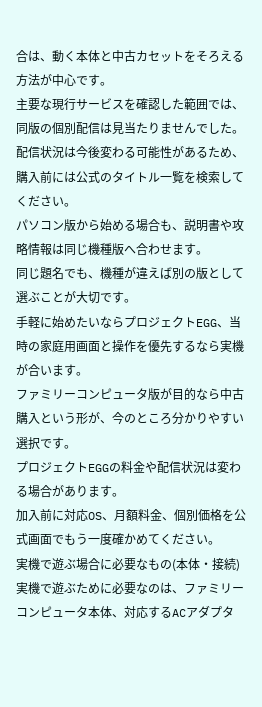合は、動く本体と中古カセットをそろえる方法が中心です。
主要な現行サービスを確認した範囲では、同版の個別配信は見当たりませんでした。
配信状況は今後変わる可能性があるため、購入前には公式のタイトル一覧を検索してください。
パソコン版から始める場合も、説明書や攻略情報は同じ機種版へ合わせます。
同じ題名でも、機種が違えば別の版として選ぶことが大切です。
手軽に始めたいならプロジェクトEGG、当時の家庭用画面と操作を優先するなら実機が合います。
ファミリーコンピュータ版が目的なら中古購入という形が、今のところ分かりやすい選択です。
プロジェクトEGGの料金や配信状況は変わる場合があります。
加入前に対応OS、月額料金、個別価格を公式画面でもう一度確かめてください。
実機で遊ぶ場合に必要なもの(本体・接続)
実機で遊ぶために必要なのは、ファミリーコンピュータ本体、対応するACアダプタ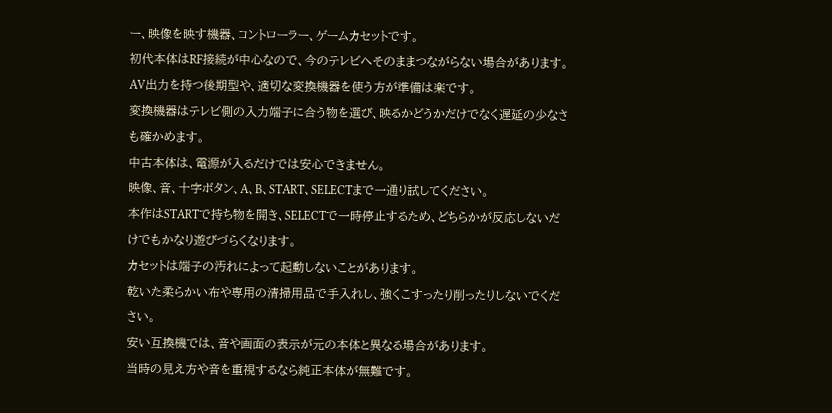ー、映像を映す機器、コントローラー、ゲームカセットです。
初代本体はRF接続が中心なので、今のテレビへそのままつながらない場合があります。
AV出力を持つ後期型や、適切な変換機器を使う方が準備は楽です。
変換機器はテレビ側の入力端子に合う物を選び、映るかどうかだけでなく遅延の少なさも確かめます。
中古本体は、電源が入るだけでは安心できません。
映像、音、十字ボタン、A、B、START、SELECTまで一通り試してください。
本作はSTARTで持ち物を開き、SELECTで一時停止するため、どちらかが反応しないだけでもかなり遊びづらくなります。
カセットは端子の汚れによって起動しないことがあります。
乾いた柔らかい布や専用の清掃用品で手入れし、強くこすったり削ったりしないでください。
安い互換機では、音や画面の表示が元の本体と異なる場合があります。
当時の見え方や音を重視するなら純正本体が無難です。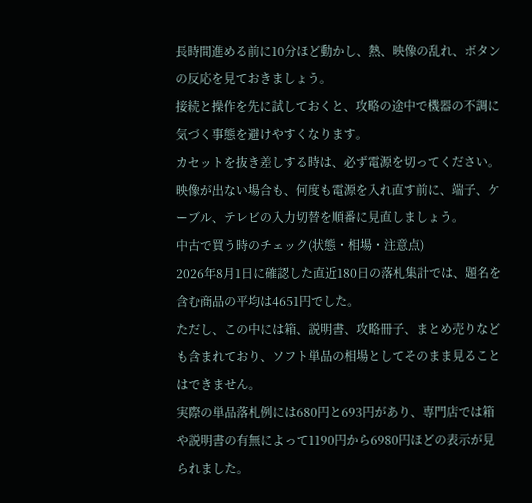長時間進める前に10分ほど動かし、熱、映像の乱れ、ボタンの反応を見ておきましょう。
接続と操作を先に試しておくと、攻略の途中で機器の不調に気づく事態を避けやすくなります。
カセットを抜き差しする時は、必ず電源を切ってください。
映像が出ない場合も、何度も電源を入れ直す前に、端子、ケーブル、テレビの入力切替を順番に見直しましょう。
中古で買う時のチェック(状態・相場・注意点)
2026年8月1日に確認した直近180日の落札集計では、題名を含む商品の平均は4651円でした。
ただし、この中には箱、説明書、攻略冊子、まとめ売りなども含まれており、ソフト単品の相場としてそのまま見ることはできません。
実際の単品落札例には680円と693円があり、専門店では箱や説明書の有無によって1190円から6980円ほどの表示が見られました。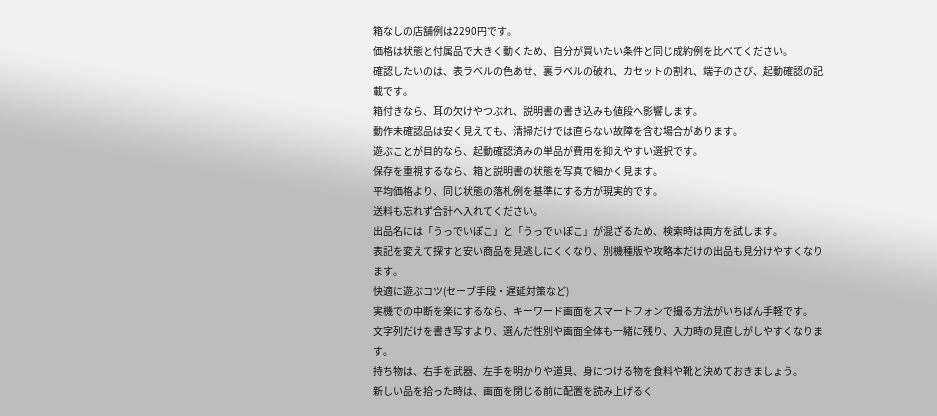箱なしの店舗例は2290円です。
価格は状態と付属品で大きく動くため、自分が買いたい条件と同じ成約例を比べてください。
確認したいのは、表ラベルの色あせ、裏ラベルの破れ、カセットの割れ、端子のさび、起動確認の記載です。
箱付きなら、耳の欠けやつぶれ、説明書の書き込みも値段へ影響します。
動作未確認品は安く見えても、清掃だけでは直らない故障を含む場合があります。
遊ぶことが目的なら、起動確認済みの単品が費用を抑えやすい選択です。
保存を重視するなら、箱と説明書の状態を写真で細かく見ます。
平均価格より、同じ状態の落札例を基準にする方が現実的です。
送料も忘れず合計へ入れてください。
出品名には「うっでいぽこ」と「うっでぃぽこ」が混ざるため、検索時は両方を試します。
表記を変えて探すと安い商品を見逃しにくくなり、別機種版や攻略本だけの出品も見分けやすくなります。
快適に遊ぶコツ(セーブ手段・遅延対策など)
実機での中断を楽にするなら、キーワード画面をスマートフォンで撮る方法がいちばん手軽です。
文字列だけを書き写すより、選んだ性別や画面全体も一緒に残り、入力時の見直しがしやすくなります。
持ち物は、右手を武器、左手を明かりや道具、身につける物を食料や靴と決めておきましょう。
新しい品を拾った時は、画面を閉じる前に配置を読み上げるく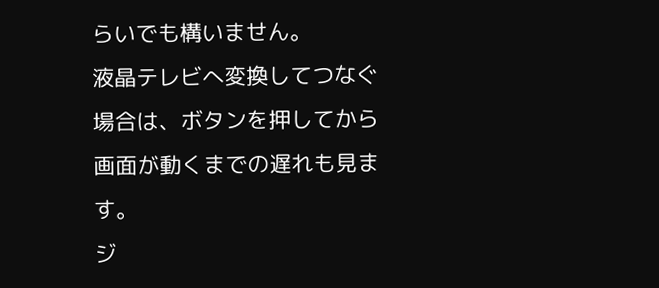らいでも構いません。
液晶テレビへ変換してつなぐ場合は、ボタンを押してから画面が動くまでの遅れも見ます。
ジ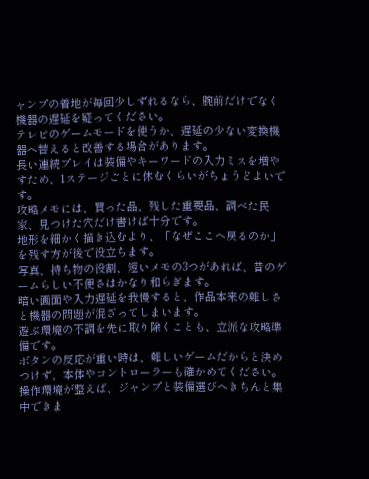ャンプの着地が毎回少しずれるなら、腕前だけでなく機器の遅延を疑ってください。
テレビのゲームモードを使うか、遅延の少ない変換機器へ替えると改善する場合があります。
長い連続プレイは装備やキーワードの入力ミスを増やすため、1ステージごとに休むくらいがちょうどよいです。
攻略メモには、買った品、残した重要品、調べた民家、見つけた穴だけ書けば十分です。
地形を細かく描き込むより、「なぜここへ戻るのか」を残す方が後で役立ちます。
写真、持ち物の役割、短いメモの3つがあれば、昔のゲームらしい不便さはかなり和らぎます。
暗い画面や入力遅延を我慢すると、作品本来の難しさと機器の問題が混ざってしまいます。
遊ぶ環境の不調を先に取り除くことも、立派な攻略準備です。
ボタンの反応が重い時は、難しいゲームだからと決めつけず、本体やコントローラーも確かめてください。
操作環境が整えば、ジャンプと装備選びへきちんと集中できま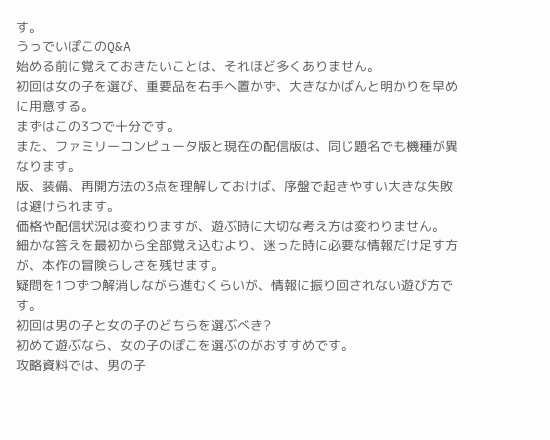す。
うっでいぽこのQ&A
始める前に覚えておきたいことは、それほど多くありません。
初回は女の子を選び、重要品を右手へ置かず、大きなかばんと明かりを早めに用意する。
まずはこの3つで十分です。
また、ファミリーコンピュータ版と現在の配信版は、同じ題名でも機種が異なります。
版、装備、再開方法の3点を理解しておけば、序盤で起きやすい大きな失敗は避けられます。
価格や配信状況は変わりますが、遊ぶ時に大切な考え方は変わりません。
細かな答えを最初から全部覚え込むより、迷った時に必要な情報だけ足す方が、本作の冒険らしさを残せます。
疑問を1つずつ解消しながら進むくらいが、情報に振り回されない遊び方です。
初回は男の子と女の子のどちらを選ぶべき?
初めて遊ぶなら、女の子のぽこを選ぶのがおすすめです。
攻略資料では、男の子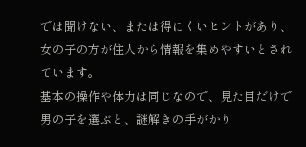では聞けない、または得にくいヒントがあり、女の子の方が住人から情報を集めやすいとされています。
基本の操作や体力は同じなので、見た目だけで男の子を選ぶと、謎解きの手がかり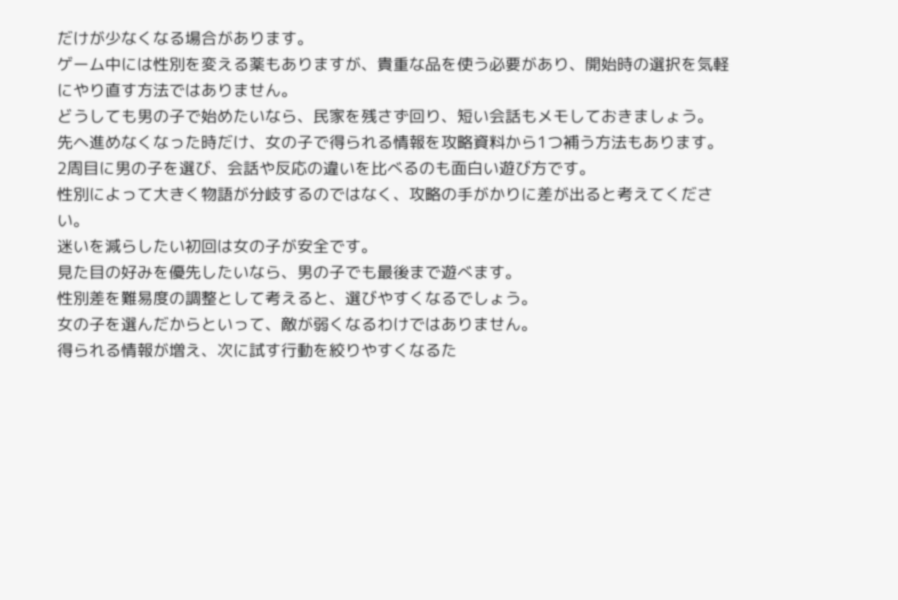だけが少なくなる場合があります。
ゲーム中には性別を変える薬もありますが、貴重な品を使う必要があり、開始時の選択を気軽にやり直す方法ではありません。
どうしても男の子で始めたいなら、民家を残さず回り、短い会話もメモしておきましょう。
先へ進めなくなった時だけ、女の子で得られる情報を攻略資料から1つ補う方法もあります。
2周目に男の子を選び、会話や反応の違いを比べるのも面白い遊び方です。
性別によって大きく物語が分岐するのではなく、攻略の手がかりに差が出ると考えてください。
迷いを減らしたい初回は女の子が安全です。
見た目の好みを優先したいなら、男の子でも最後まで遊べます。
性別差を難易度の調整として考えると、選びやすくなるでしょう。
女の子を選んだからといって、敵が弱くなるわけではありません。
得られる情報が増え、次に試す行動を絞りやすくなるた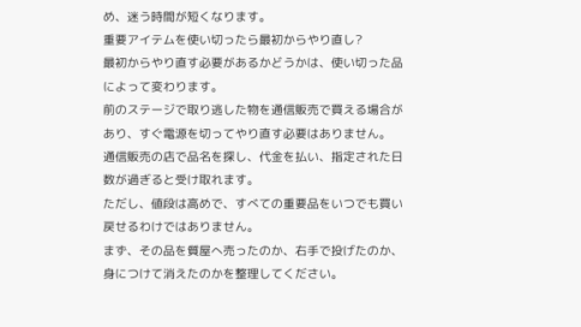め、迷う時間が短くなります。
重要アイテムを使い切ったら最初からやり直し?
最初からやり直す必要があるかどうかは、使い切った品によって変わります。
前のステージで取り逃した物を通信販売で買える場合があり、すぐ電源を切ってやり直す必要はありません。
通信販売の店で品名を探し、代金を払い、指定された日数が過ぎると受け取れます。
ただし、値段は高めで、すべての重要品をいつでも買い戻せるわけではありません。
まず、その品を質屋へ売ったのか、右手で投げたのか、身につけて消えたのかを整理してください。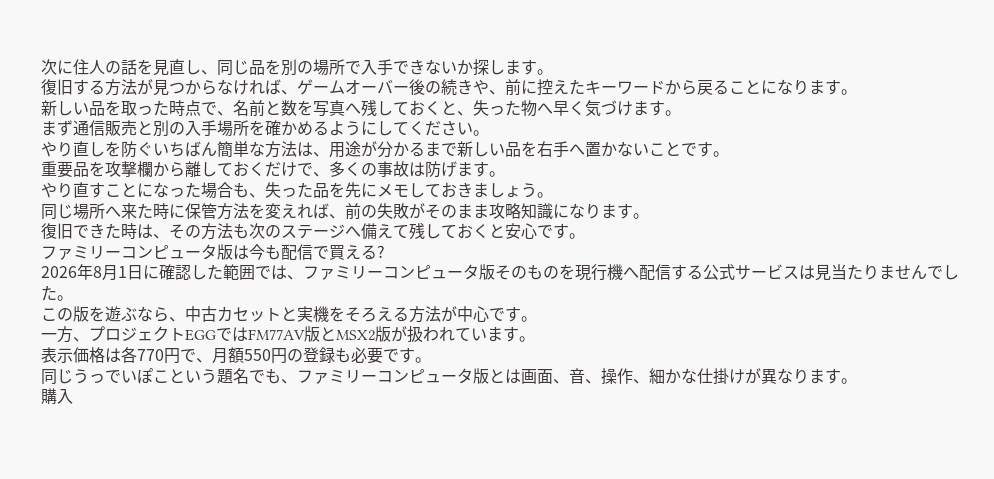次に住人の話を見直し、同じ品を別の場所で入手できないか探します。
復旧する方法が見つからなければ、ゲームオーバー後の続きや、前に控えたキーワードから戻ることになります。
新しい品を取った時点で、名前と数を写真へ残しておくと、失った物へ早く気づけます。
まず通信販売と別の入手場所を確かめるようにしてください。
やり直しを防ぐいちばん簡単な方法は、用途が分かるまで新しい品を右手へ置かないことです。
重要品を攻撃欄から離しておくだけで、多くの事故は防げます。
やり直すことになった場合も、失った品を先にメモしておきましょう。
同じ場所へ来た時に保管方法を変えれば、前の失敗がそのまま攻略知識になります。
復旧できた時は、その方法も次のステージへ備えて残しておくと安心です。
ファミリーコンピュータ版は今も配信で買える?
2026年8月1日に確認した範囲では、ファミリーコンピュータ版そのものを現行機へ配信する公式サービスは見当たりませんでした。
この版を遊ぶなら、中古カセットと実機をそろえる方法が中心です。
一方、プロジェクトEGGではFM77AV版とMSX2版が扱われています。
表示価格は各770円で、月額550円の登録も必要です。
同じうっでいぽこという題名でも、ファミリーコンピュータ版とは画面、音、操作、細かな仕掛けが異なります。
購入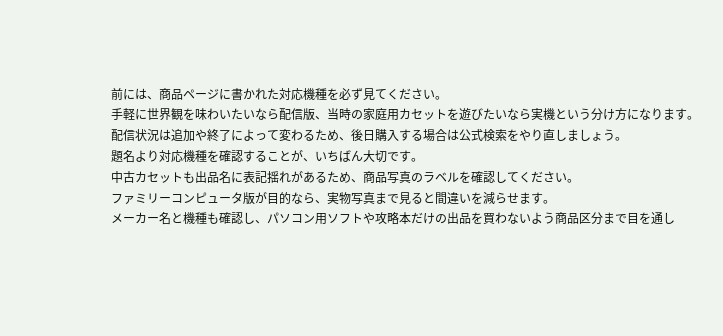前には、商品ページに書かれた対応機種を必ず見てください。
手軽に世界観を味わいたいなら配信版、当時の家庭用カセットを遊びたいなら実機という分け方になります。
配信状況は追加や終了によって変わるため、後日購入する場合は公式検索をやり直しましょう。
題名より対応機種を確認することが、いちばん大切です。
中古カセットも出品名に表記揺れがあるため、商品写真のラベルを確認してください。
ファミリーコンピュータ版が目的なら、実物写真まで見ると間違いを減らせます。
メーカー名と機種も確認し、パソコン用ソフトや攻略本だけの出品を買わないよう商品区分まで目を通し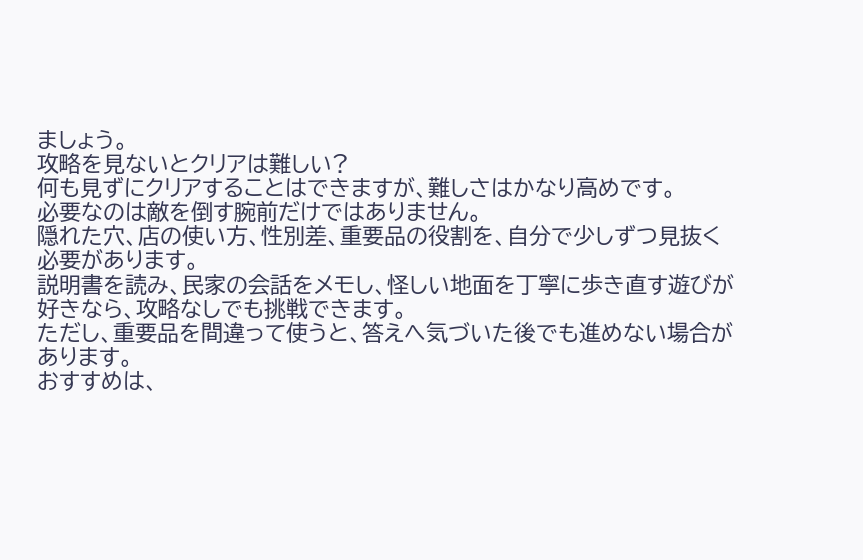ましょう。
攻略を見ないとクリアは難しい?
何も見ずにクリアすることはできますが、難しさはかなり高めです。
必要なのは敵を倒す腕前だけではありません。
隠れた穴、店の使い方、性別差、重要品の役割を、自分で少しずつ見抜く必要があります。
説明書を読み、民家の会話をメモし、怪しい地面を丁寧に歩き直す遊びが好きなら、攻略なしでも挑戦できます。
ただし、重要品を間違って使うと、答えへ気づいた後でも進めない場合があります。
おすすめは、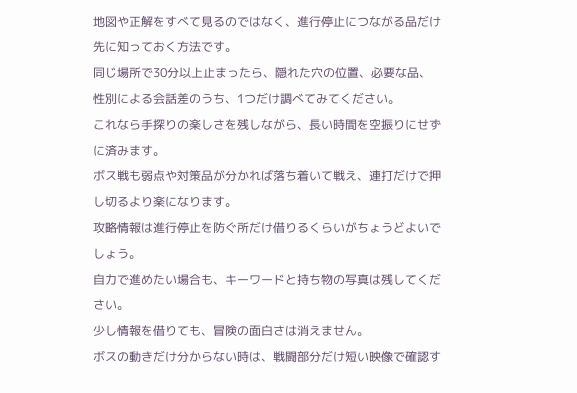地図や正解をすべて見るのではなく、進行停止につながる品だけ先に知っておく方法です。
同じ場所で30分以上止まったら、隠れた穴の位置、必要な品、性別による会話差のうち、1つだけ調べてみてください。
これなら手探りの楽しさを残しながら、長い時間を空振りにせずに済みます。
ボス戦も弱点や対策品が分かれば落ち着いて戦え、連打だけで押し切るより楽になります。
攻略情報は進行停止を防ぐ所だけ借りるくらいがちょうどよいでしょう。
自力で進めたい場合も、キーワードと持ち物の写真は残してください。
少し情報を借りても、冒険の面白さは消えません。
ボスの動きだけ分からない時は、戦闘部分だけ短い映像で確認す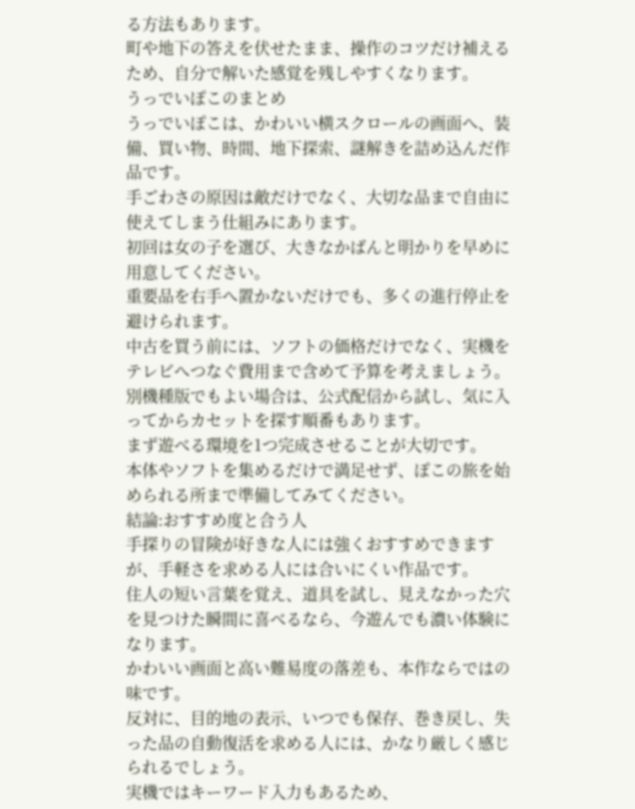る方法もあります。
町や地下の答えを伏せたまま、操作のコツだけ補えるため、自分で解いた感覚を残しやすくなります。
うっでいぽこのまとめ
うっでいぽこは、かわいい横スクロールの画面へ、装備、買い物、時間、地下探索、謎解きを詰め込んだ作品です。
手ごわさの原因は敵だけでなく、大切な品まで自由に使えてしまう仕組みにあります。
初回は女の子を選び、大きなかばんと明かりを早めに用意してください。
重要品を右手へ置かないだけでも、多くの進行停止を避けられます。
中古を買う前には、ソフトの価格だけでなく、実機をテレビへつなぐ費用まで含めて予算を考えましょう。
別機種版でもよい場合は、公式配信から試し、気に入ってからカセットを探す順番もあります。
まず遊べる環境を1つ完成させることが大切です。
本体やソフトを集めるだけで満足せず、ぽこの旅を始められる所まで準備してみてください。
結論:おすすめ度と合う人
手探りの冒険が好きな人には強くおすすめできますが、手軽さを求める人には合いにくい作品です。
住人の短い言葉を覚え、道具を試し、見えなかった穴を見つけた瞬間に喜べるなら、今遊んでも濃い体験になります。
かわいい画面と高い難易度の落差も、本作ならではの味です。
反対に、目的地の表示、いつでも保存、巻き戻し、失った品の自動復活を求める人には、かなり厳しく感じられるでしょう。
実機ではキーワード入力もあるため、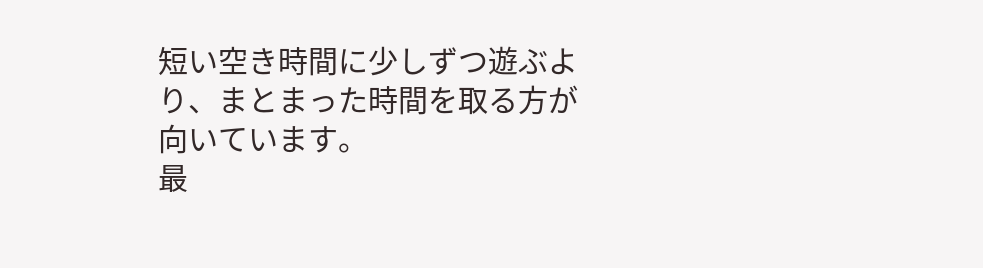短い空き時間に少しずつ遊ぶより、まとまった時間を取る方が向いています。
最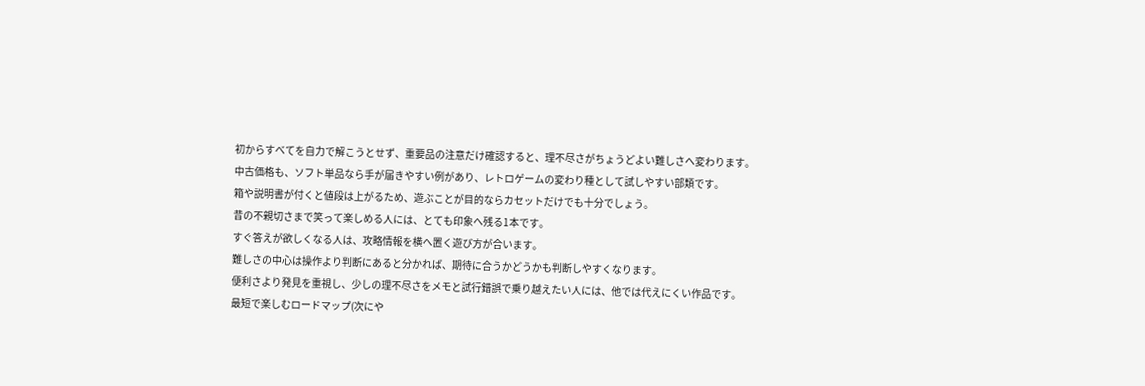初からすべてを自力で解こうとせず、重要品の注意だけ確認すると、理不尽さがちょうどよい難しさへ変わります。
中古価格も、ソフト単品なら手が届きやすい例があり、レトロゲームの変わり種として試しやすい部類です。
箱や説明書が付くと値段は上がるため、遊ぶことが目的ならカセットだけでも十分でしょう。
昔の不親切さまで笑って楽しめる人には、とても印象へ残る1本です。
すぐ答えが欲しくなる人は、攻略情報を横へ置く遊び方が合います。
難しさの中心は操作より判断にあると分かれば、期待に合うかどうかも判断しやすくなります。
便利さより発見を重視し、少しの理不尽さをメモと試行錯誤で乗り越えたい人には、他では代えにくい作品です。
最短で楽しむロードマップ(次にや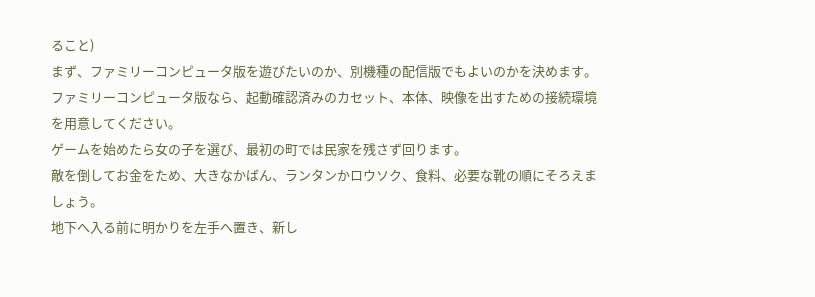ること)
まず、ファミリーコンピュータ版を遊びたいのか、別機種の配信版でもよいのかを決めます。
ファミリーコンピュータ版なら、起動確認済みのカセット、本体、映像を出すための接続環境を用意してください。
ゲームを始めたら女の子を選び、最初の町では民家を残さず回ります。
敵を倒してお金をため、大きなかばん、ランタンかロウソク、食料、必要な靴の順にそろえましょう。
地下へ入る前に明かりを左手へ置き、新し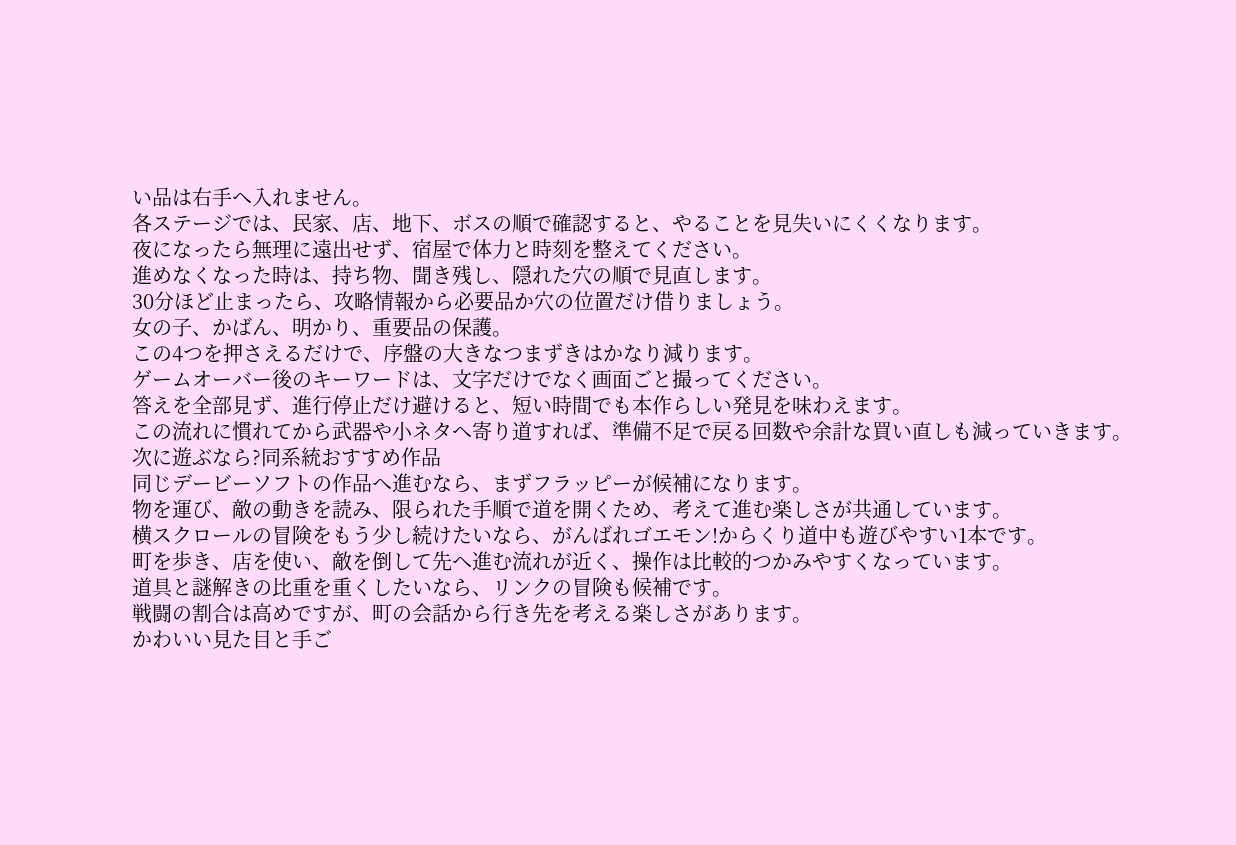い品は右手へ入れません。
各ステージでは、民家、店、地下、ボスの順で確認すると、やることを見失いにくくなります。
夜になったら無理に遠出せず、宿屋で体力と時刻を整えてください。
進めなくなった時は、持ち物、聞き残し、隠れた穴の順で見直します。
30分ほど止まったら、攻略情報から必要品か穴の位置だけ借りましょう。
女の子、かばん、明かり、重要品の保護。
この4つを押さえるだけで、序盤の大きなつまずきはかなり減ります。
ゲームオーバー後のキーワードは、文字だけでなく画面ごと撮ってください。
答えを全部見ず、進行停止だけ避けると、短い時間でも本作らしい発見を味わえます。
この流れに慣れてから武器や小ネタへ寄り道すれば、準備不足で戻る回数や余計な買い直しも減っていきます。
次に遊ぶなら?同系統おすすめ作品
同じデービーソフトの作品へ進むなら、まずフラッピーが候補になります。
物を運び、敵の動きを読み、限られた手順で道を開くため、考えて進む楽しさが共通しています。
横スクロールの冒険をもう少し続けたいなら、がんばれゴエモン!からくり道中も遊びやすい1本です。
町を歩き、店を使い、敵を倒して先へ進む流れが近く、操作は比較的つかみやすくなっています。
道具と謎解きの比重を重くしたいなら、リンクの冒険も候補です。
戦闘の割合は高めですが、町の会話から行き先を考える楽しさがあります。
かわいい見た目と手ご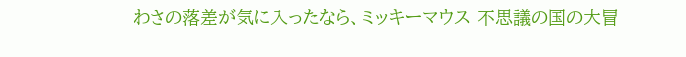わさの落差が気に入ったなら、ミッキーマウス 不思議の国の大冒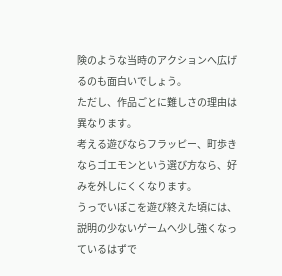険のような当時のアクションへ広げるのも面白いでしょう。
ただし、作品ごとに難しさの理由は異なります。
考える遊びならフラッピー、町歩きならゴエモンという選び方なら、好みを外しにくくなります。
うっでいぽこを遊び終えた頃には、説明の少ないゲームへ少し強くなっているはずで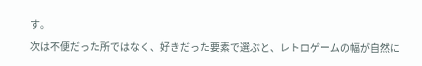す。
次は不便だった所ではなく、好きだった要素で選ぶと、レトロゲームの幅が自然に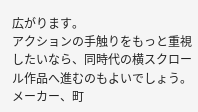広がります。
アクションの手触りをもっと重視したいなら、同時代の横スクロール作品へ進むのもよいでしょう。
メーカー、町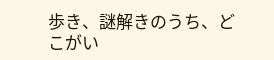歩き、謎解きのうち、どこがい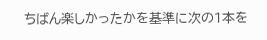ちばん楽しかったかを基準に次の1本を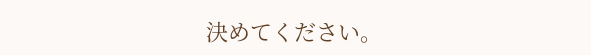決めてください。